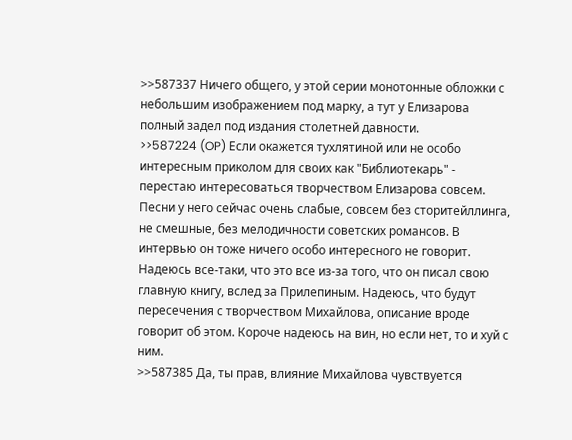>>587337 Ничего общего, у этой серии монотонные обложки с небольшим изображением под марку, а тут у Елизарова полный задел под издания столетней давности.
>>587224 (OP) Если окажется тухлятиной или не особо интересным приколом для своих как "Библиотекарь" - перестаю интересоваться творчеством Елизарова совсем. Песни у него сейчас очень слабые, совсем без сторитейллинга, не смешные, без мелодичности советских романсов. В интервью он тоже ничего особо интересного не говорит. Надеюсь все-таки, что это все из-за того, что он писал свою главную книгу, вслед за Прилепиным. Надеюсь, что будут пересечения с творчеством Михайлова, описание вроде говорит об этом. Короче надеюсь на вин, но если нет, то и хуй с ним.
>>587385 Да, ты прав, влияние Михайлова чувствуется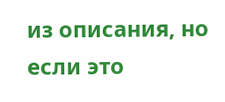из описания, но если это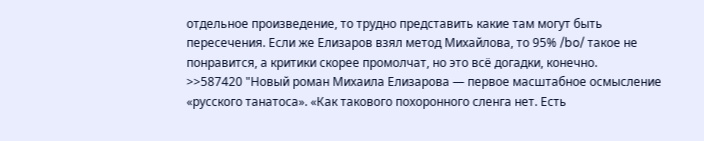отдельное произведение, то трудно представить какие там могут быть пересечения. Если же Елизаров взял метод Михайлова, то 95% /bo/ такое не понравится, а критики скорее промолчат, но это всё догадки, конечно.
>>587420 "Новый роман Михаила Елизарова — первое масштабное осмысление «русского танатоса». «Как такового похоронного сленга нет. Есть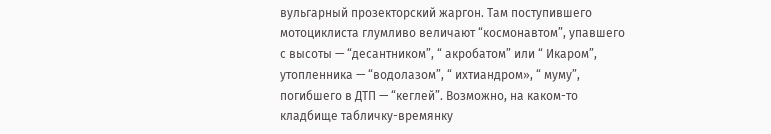вульгарный прозекторский жаргон. Там поступившего мотоциклиста глумливо величают “космонавтом”, упавшего с высоты — “десантником”, “ акробатом” или “ Икаром”, утопленника — “водолазом”, “ ихтиандром», “ муму”, погибшего в ДТП — “кеглей”. Возможно, на каком-то кладбище табличку-времянку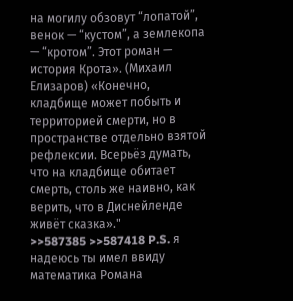на могилу обзовут “лопатой”, венок — “кустом”, а землекопа — “кротом”. Этот роман — история Крота». (Михаил Елизаров) «Конечно, кладбище может побыть и территорией смерти, но в пространстве отдельно взятой рефлексии. Всерьёз думать, что на кладбище обитает смерть, столь же наивно, как верить, что в Диснейленде живёт сказка»."
>>587385 >>587418 P.S. я надеюсь ты имел ввиду математика Романа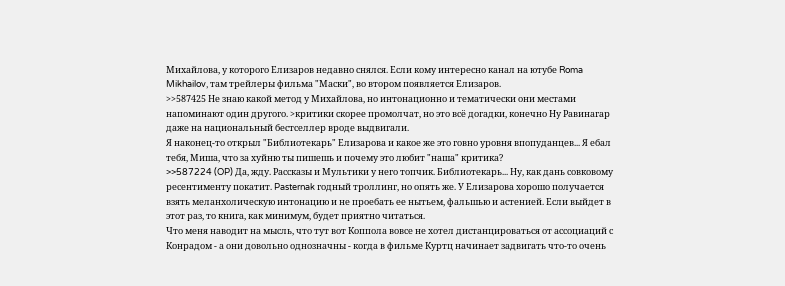Михайлова, у которого Елизаров недавно снялся. Если кому интересно канал на ютубе Roma Mikhailov, там трейлеры фильма "Маски", во втором появляется Елизаров.
>>587425 Не знаю какой метод у Михайлова, но интонационно и тематически они местами напоминают один другого. >критики скорее промолчат, но это всё догадки, конечно Ну Равинагар даже на национальный бестселлер вроде выдвигали.
Я наконец-то открыл "Библиотекарь" Елизарова и какое же это говно уровня впопуданцев... Я ебал тебя, Миша, что за хуйню ты пишешь и почему это любит "наша" критика?
>>587224 (OP) Да, жду. Рассказы и Мультики у него топчик. Библиотекарь... Ну, как дань совковому ресентименту покатит. Pasternak годный троллинг, но опять же. У Елизарова хорошо получается взять меланхолическую интонацию и не проебать ее нытьем, фальшью и астенией. Если выйдет в этот раз, то книга, как минимум, будет приятно читаться.
Что меня наводит на мысль, что тут вот Коппола вовсе не хотел дистанцироваться от ассоциаций с Конрадом - а они довольно однозначны - когда в фильме Куртц начинает задвигать что-то очень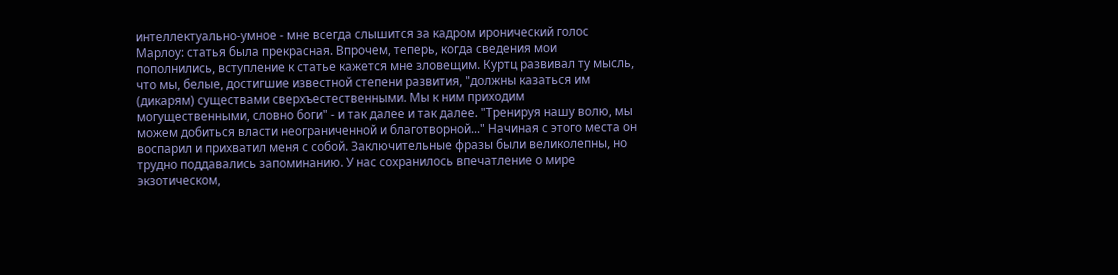интеллектуально-умное - мне всегда слышится за кадром иронический голос Марлоу: статья была прекрасная. Впрочем, теперь, когда сведения мои пополнились, вступление к статье кажется мне зловещим. Куртц развивал ту мысль, что мы, белые, достигшие известной степени развития, "должны казаться им (дикарям) существами сверхъестественными. Мы к ним приходим могущественными, словно боги" - и так далее и так далее. "Тренируя нашу волю, мы можем добиться власти неограниченной и благотворной..." Начиная с этого места он воспарил и прихватил меня с собой. Заключительные фразы были великолепны, но трудно поддавались запоминанию. У нас сохранилось впечатление о мире экзотическом,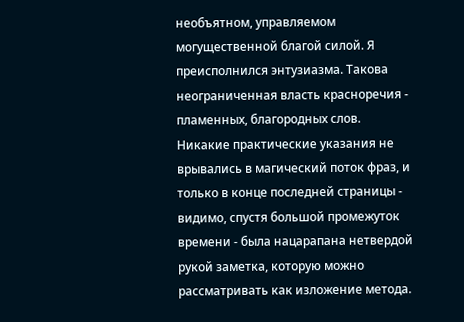необъятном, управляемом могущественной благой силой. Я преисполнился энтузиазма. Такова неограниченная власть красноречия - пламенных, благородных слов.
Никакие практические указания не врывались в магический поток фраз, и только в конце последней страницы - видимо, спустя большой промежуток времени - была нацарапана нетвердой рукой заметка, которую можно рассматривать как изложение метода.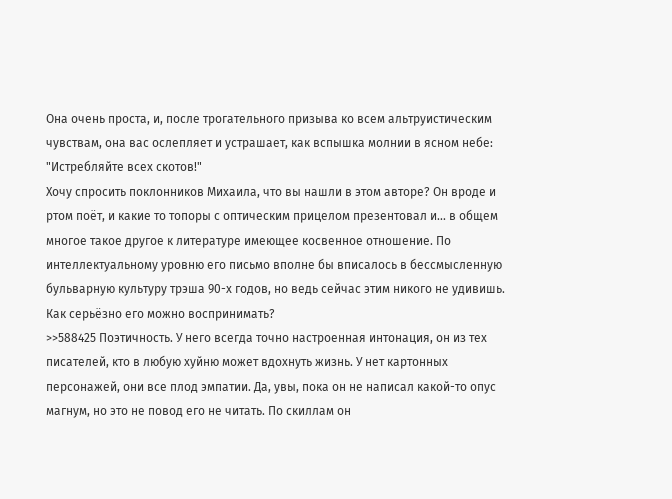Она очень проста, и, после трогательного призыва ко всем альтруистическим чувствам, она вас ослепляет и устрашает, как вспышка молнии в ясном небе: "Истребляйте всех скотов!"
Хочу спросить поклонников Михаила, что вы нашли в этом авторе? Он вроде и ртом поёт, и какие то топоры с оптическим прицелом презентовал и... в общем многое такое другое к литературе имеющее косвенное отношение. По интеллектуальному уровню его письмо вполне бы вписалось в бессмысленную бульварную культуру трэша 90-х годов, но ведь сейчас этим никого не удивишь. Как серьёзно его можно воспринимать?
>>588425 Поэтичность. У него всегда точно настроенная интонация, он из тех писателей, кто в любую хуйню может вдохнуть жизнь. У нет картонных персонажей, они все плод эмпатии. Да, увы, пока он не написал какой-то опус магнум, но это не повод его не читать. По скиллам он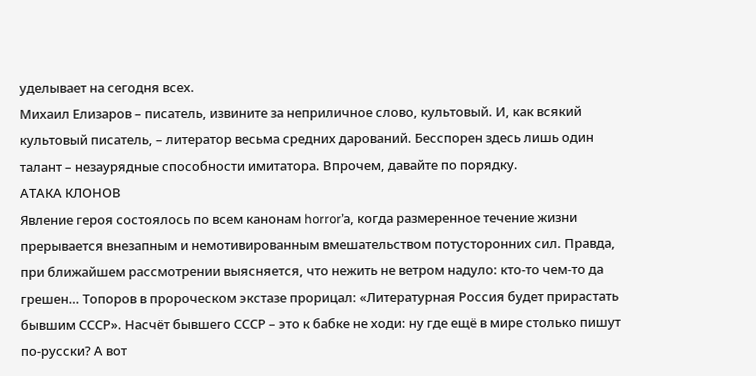уделывает на сегодня всех.
Михаил Елизаров – писатель, извините за неприличное слово, культовый. И, как всякий культовый писатель, – литератор весьма средних дарований. Бесспорен здесь лишь один талант – незаурядные способности имитатора. Впрочем, давайте по порядку.
АТАКА КЛОНОВ
Явление героя состоялось по всем канонам horror’а, когда размеренное течение жизни прерывается внезапным и немотивированным вмешательством потусторонних сил. Правда, при ближайшем рассмотрении выясняется, что нежить не ветром надуло: кто-то чем-то да грешен… Топоров в пророческом экстазе прорицал: «Литературная Россия будет прирастать бывшим СССР». Насчёт бывшего СССР – это к бабке не ходи: ну где ещё в мире столько пишут по-русски? А вот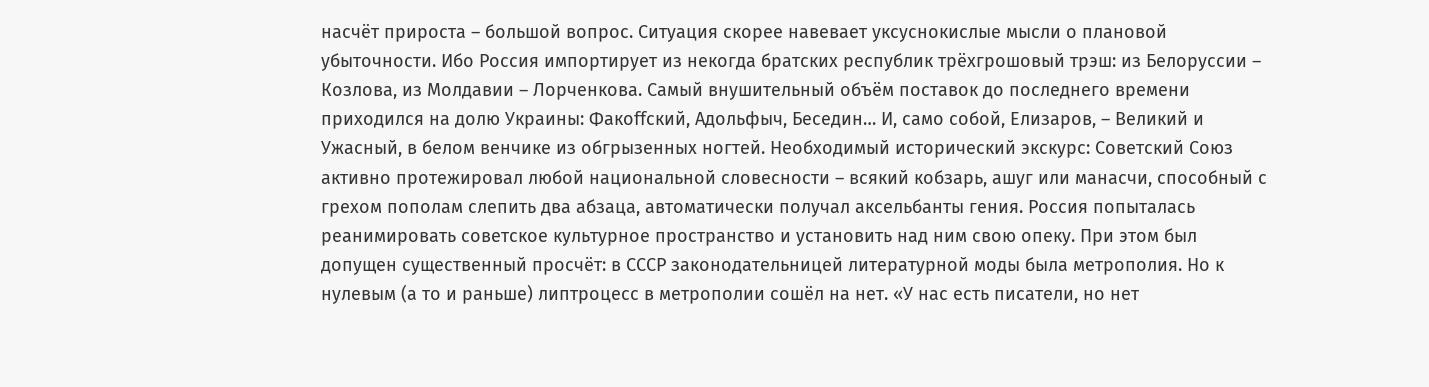насчёт прироста – большой вопрос. Ситуация скорее навевает уксуснокислые мысли о плановой убыточности. Ибо Россия импортирует из некогда братских республик трёхгрошовый трэш: из Белоруссии – Козлова, из Молдавии – Лорченкова. Самый внушительный объём поставок до последнего времени приходился на долю Украины: Факоffский, Адольфыч, Беседин… И, само собой, Елизаров, – Великий и Ужасный, в белом венчике из обгрызенных ногтей. Необходимый исторический экскурс: Советский Союз активно протежировал любой национальной словесности – всякий кобзарь, ашуг или манасчи, способный с грехом пополам слепить два абзаца, автоматически получал аксельбанты гения. Россия попыталась реанимировать советское культурное пространство и установить над ним свою опеку. При этом был допущен существенный просчёт: в СССР законодательницей литературной моды была метрополия. Но к нулевым (а то и раньше) липтроцесс в метрополии сошёл на нет. «У нас есть писатели, но нет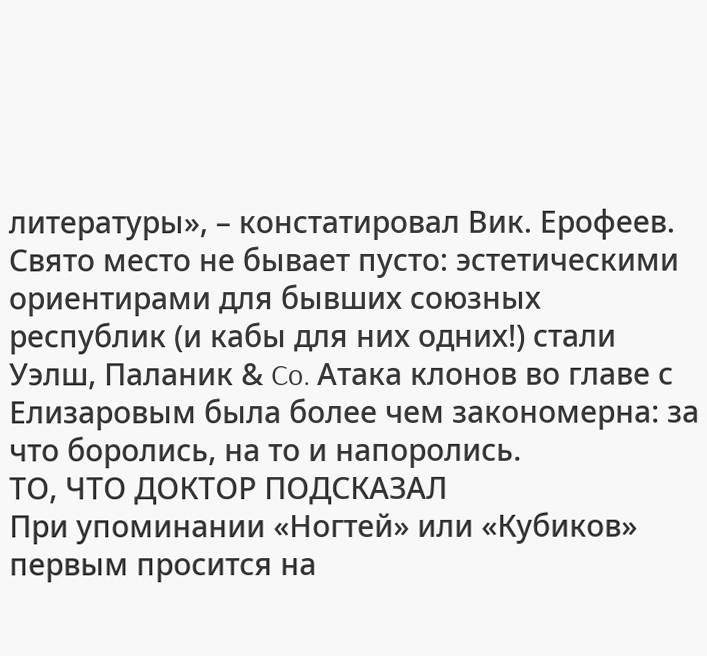литературы», – констатировал Вик. Ерофеев. Свято место не бывает пусто: эстетическими ориентирами для бывших союзных республик (и кабы для них одних!) стали Уэлш, Паланик & Co. Атака клонов во главе с Елизаровым была более чем закономерна: за что боролись, на то и напоролись.
ТО, ЧТО ДОКТОР ПОДСКАЗАЛ
При упоминании «Ногтей» или «Кубиков» первым просится на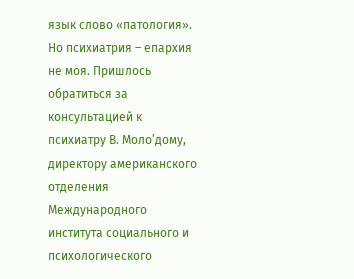язык слово «патология». Но психиатрия – епархия не моя. Пришлось обратиться за консультацией к психиатру В. Моло’дому, директору американского отделения Международного института социального и психологического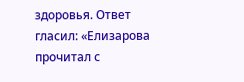здоровья. Ответ гласил: «Елизарова прочитал с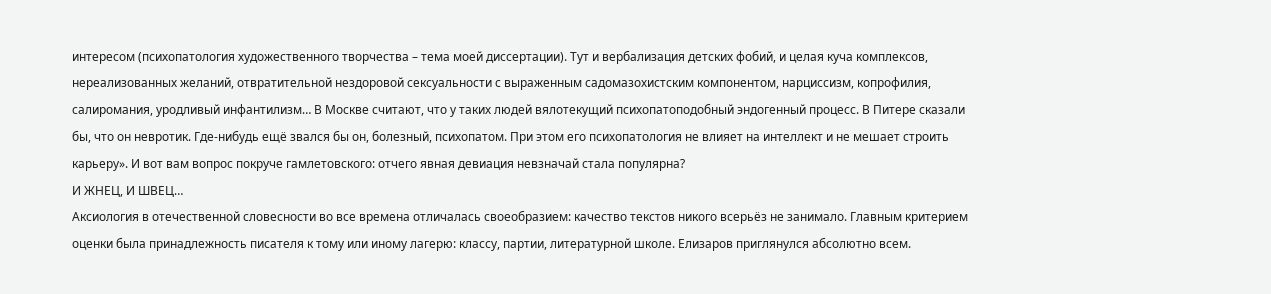интересом (психопатология художественного творчества – тема моей диссертации). Тут и вербализация детских фобий, и целая куча комплексов, нереализованных желаний, отвратительной нездоровой сексуальности с выраженным садомазохистским компонентом, нарциссизм, копрофилия, салиромания, уродливый инфантилизм… В Москве считают, что у таких людей вялотекущий психопатоподобный эндогенный процесс. В Питере сказали бы, что он невротик. Где-нибудь ещё звался бы он, болезный, психопатом. При этом его психопатология не влияет на интеллект и не мешает строить карьеру». И вот вам вопрос покруче гамлетовского: отчего явная девиация невзначай стала популярна?
И ЖНЕЦ, И ШВЕЦ…
Аксиология в отечественной словесности во все времена отличалась своеобразием: качество текстов никого всерьёз не занимало. Главным критерием оценки была принадлежность писателя к тому или иному лагерю: классу, партии, литературной школе. Елизаров приглянулся абсолютно всем.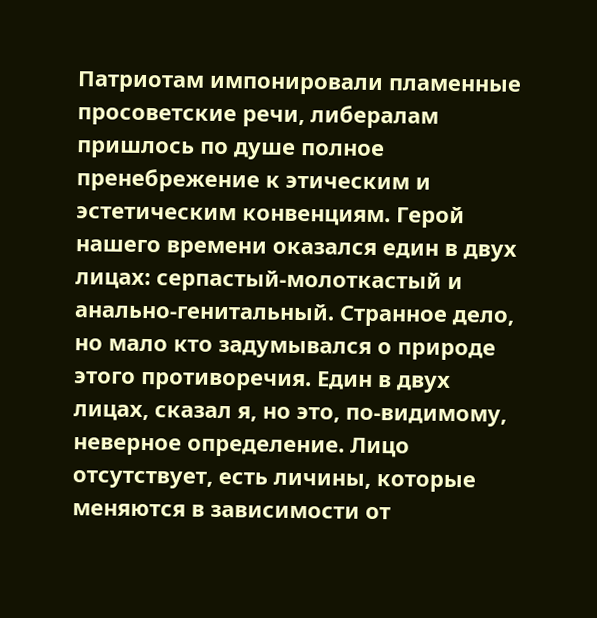Патриотам импонировали пламенные просоветские речи, либералам пришлось по душе полное пренебрежение к этическим и эстетическим конвенциям. Герой нашего времени оказался един в двух лицах: серпастый-молоткастый и анально-генитальный. Странное дело, но мало кто задумывался о природе этого противоречия. Един в двух лицах, сказал я, но это, по-видимому, неверное определение. Лицо отсутствует, есть личины, которые меняются в зависимости от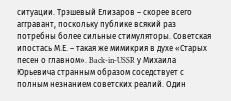ситуации. Трэшевый Елизаров – скорее всего аггравант, поскольку публике всякий раз потребны более сильные стимуляторы. Советская ипостась М.Е. – такая же мимикрия в духе «Старых песен о главном». Back-in-USSR у Михаила Юрьевича странным образом соседствует с полным незнанием советских реалий. Один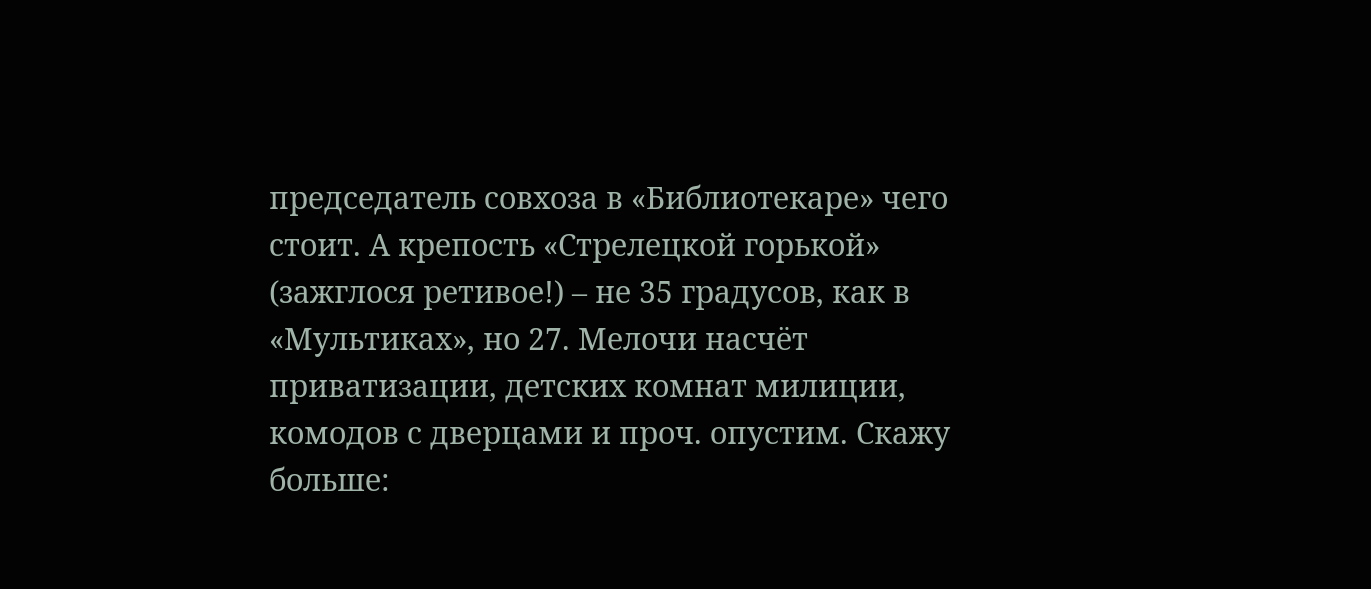председатель совхоза в «Библиотекаре» чего стоит. А крепость «Стрелецкой горькой» (зажглося ретивое!) – не 35 градусов, как в «Мультиках», но 27. Мелочи насчёт приватизации, детских комнат милиции, комодов с дверцами и проч. опустим. Скажу больше: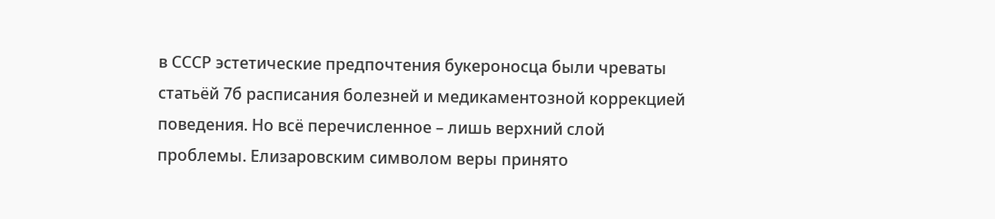в СССР эстетические предпочтения букероносца были чреваты статьёй 7б расписания болезней и медикаментозной коррекцией поведения. Но всё перечисленное – лишь верхний слой проблемы. Елизаровским символом веры принято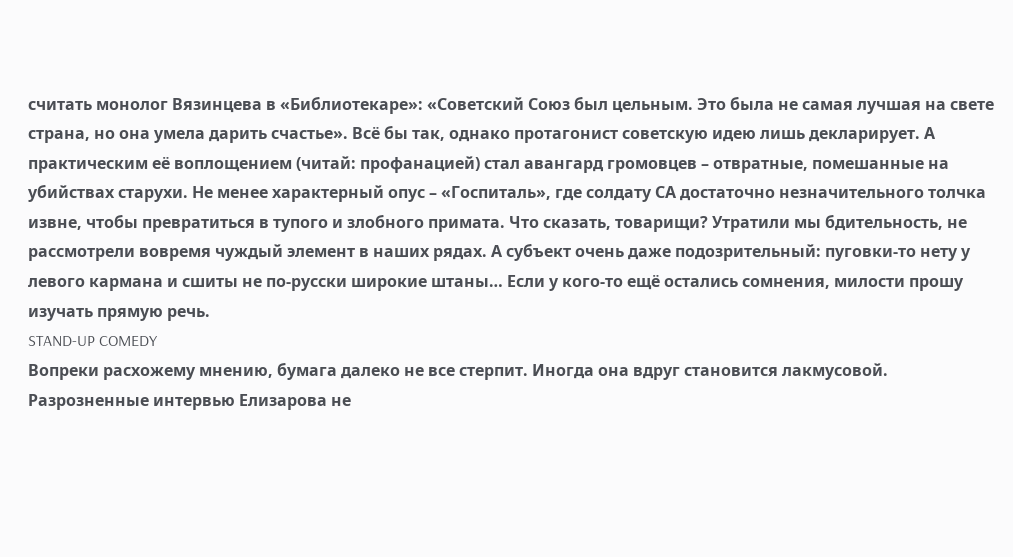считать монолог Вязинцева в «Библиотекаре»: «Советский Союз был цельным. Это была не самая лучшая на свете страна, но она умела дарить счастье». Всё бы так, однако протагонист советскую идею лишь декларирует. А практическим её воплощением (читай: профанацией) стал авангард громовцев – отвратные, помешанные на убийствах старухи. Не менее характерный опус – «Госпиталь», где солдату СА достаточно незначительного толчка извне, чтобы превратиться в тупого и злобного примата. Что сказать, товарищи? Утратили мы бдительность, не рассмотрели вовремя чуждый элемент в наших рядах. А субъект очень даже подозрительный: пуговки-то нету у левого кармана и сшиты не по-русски широкие штаны… Если у кого-то ещё остались сомнения, милости прошу изучать прямую речь.
STAND-UP COMEDY
Вопреки расхожему мнению, бумага далеко не все стерпит. Иногда она вдруг становится лакмусовой. Разрозненные интервью Елизарова не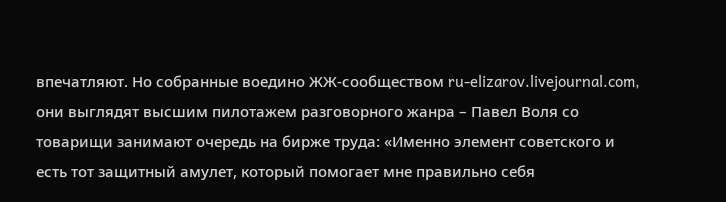впечатляют. Но собранные воедино ЖЖ-сообществом ru-elizarov.livejournal.com, они выглядят высшим пилотажем разговорного жанра – Павел Воля со товарищи занимают очередь на бирже труда: «Именно элемент советского и есть тот защитный амулет, который помогает мне правильно себя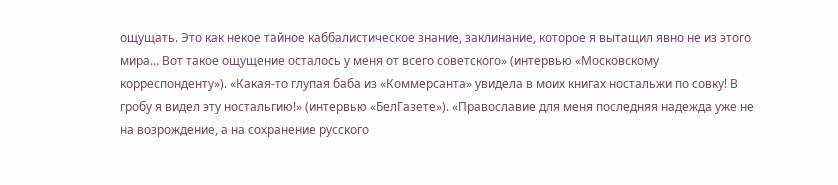ощущать. Это как некое тайное каббалистическое знание, заклинание, которое я вытащил явно не из этого мира… Вот такое ощущение осталось у меня от всего советского» (интервью «Московскому корреспонденту»). «Какая-то глупая баба из «Коммерсанта» увидела в моих книгах ностальжи по совку! В гробу я видел эту ностальгию!» (интервью «БелГазете»). «Православие для меня последняя надежда уже не на возрождение, а на сохранение русского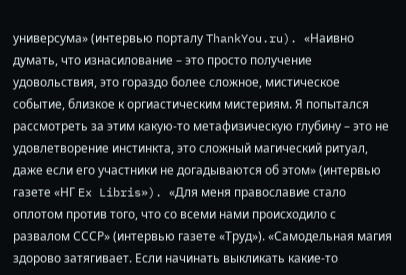универсума» (интервью порталу ThankYou.ru). «Наивно думать, что изнасилование – это просто получение удовольствия, это гораздо более сложное, мистическое событие, близкое к оргиастическим мистериям. Я попытался рассмотреть за этим какую-то метафизическую глубину – это не удовлетворение инстинкта, это сложный магический ритуал, даже если его участники не догадываются об этом» (интервью газете «НГ Ex Libris»). «Для меня православие стало оплотом против того, что со всеми нами происходило с развалом СССР» (интервью газете «Труд»). «Самодельная магия здорово затягивает. Если начинать выкликать какие-то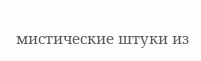мистические штуки из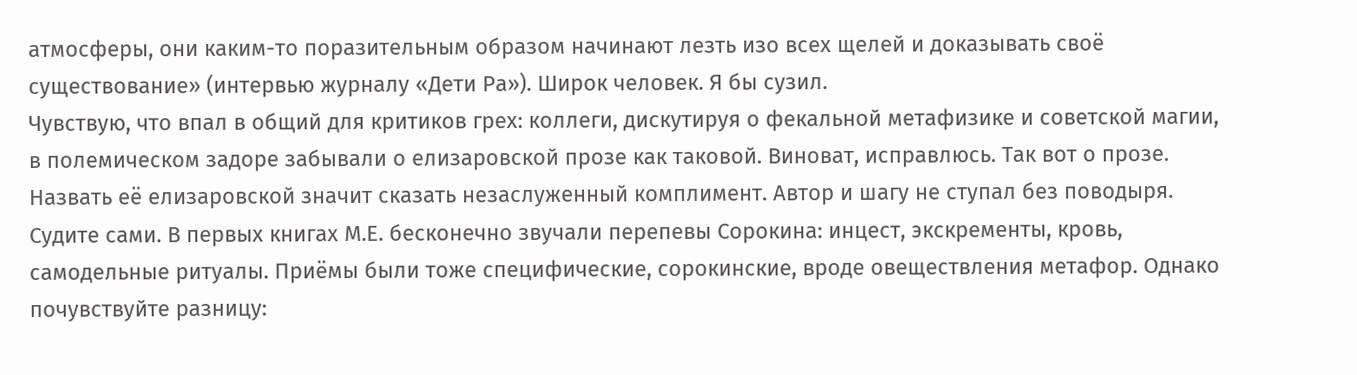атмосферы, они каким-то поразительным образом начинают лезть изо всех щелей и доказывать своё существование» (интервью журналу «Дети Ра»). Широк человек. Я бы сузил.
Чувствую, что впал в общий для критиков грех: коллеги, дискутируя о фекальной метафизике и советской магии, в полемическом задоре забывали о елизаровской прозе как таковой. Виноват, исправлюсь. Так вот о прозе. Назвать её елизаровской значит сказать незаслуженный комплимент. Автор и шагу не ступал без поводыря. Судите сами. В первых книгах М.Е. бесконечно звучали перепевы Сорокина: инцест, экскременты, кровь, самодельные ритуалы. Приёмы были тоже специфические, сорокинские, вроде овеществления метафор. Однако почувствуйте разницу: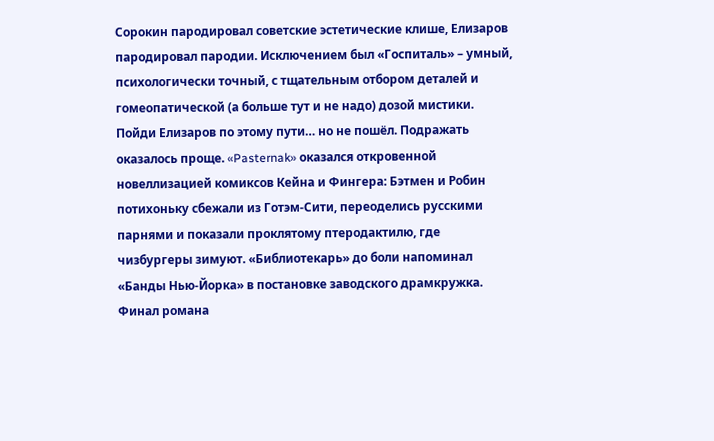Сорокин пародировал советские эстетические клише, Елизаров пародировал пародии. Исключением был «Госпиталь» – умный, психологически точный, с тщательным отбором деталей и гомеопатической (а больше тут и не надо) дозой мистики. Пойди Елизаров по этому пути… но не пошёл. Подражать оказалось проще. «Pasternak» оказался откровенной новеллизацией комиксов Кейна и Фингера: Бэтмен и Робин потихоньку сбежали из Готэм-Сити, переоделись русскими парнями и показали проклятому птеродактилю, где чизбургеры зимуют. «Библиотекарь» до боли напоминал «Банды Нью-Йорка» в постановке заводского драмкружка. Финал романа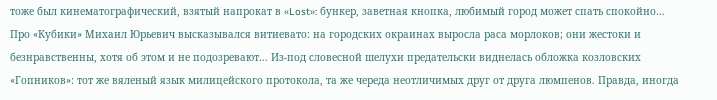тоже был кинематографический, взятый напрокат в «Lost»: бункер, заветная кнопка, любимый город может спать спокойно… Про «Кубики» Михаил Юрьевич высказывался витиевато: на городских окраинах выросла раса морлоков; они жестоки и безнравственны, хотя об этом и не подозревают… Из-под словесной шелухи предательски виднелась обложка козловских «Гопников»: тот же вяленый язык милицейского протокола, та же череда неотличимых друг от друга люмпенов. Правда, иногда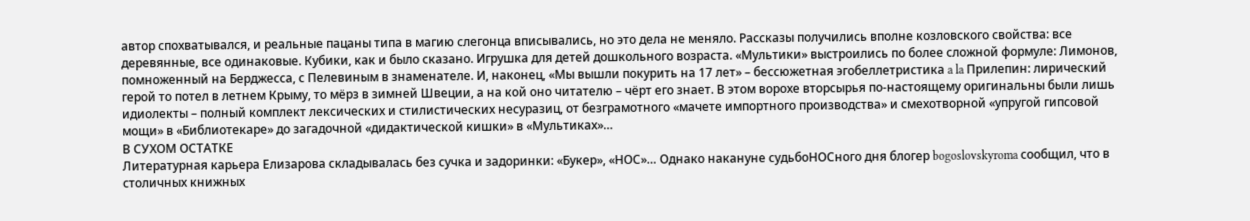автор спохватывался, и реальные пацаны типа в магию слегонца вписывались, но это дела не меняло. Рассказы получились вполне козловского свойства: все деревянные, все одинаковые. Кубики, как и было сказано. Игрушка для детей дошкольного возраста. «Мультики» выстроились по более сложной формуле: Лимонов, помноженный на Берджесса, с Пелевиным в знаменателе. И, наконец, «Мы вышли покурить на 17 лет» – бессюжетная эгобеллетристика a la Прилепин: лирический герой то потел в летнем Крыму, то мёрз в зимней Швеции, а на кой оно читателю – чёрт его знает. В этом ворохе вторсырья по-настоящему оригинальны были лишь идиолекты – полный комплект лексических и стилистических несуразиц, от безграмотного «мачете импортного производства» и смехотворной «упругой гипсовой мощи» в «Библиотекаре» до загадочной «дидактической кишки» в «Мультиках»…
В СУХОМ ОСТАТКЕ
Литературная карьера Елизарова складывалась без сучка и задоринки: «Букер», «НОС»… Однако накануне судьбоНОСного дня блогер bogoslovskyroma сообщил, что в столичных книжных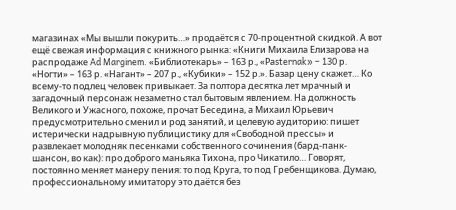магазинах «Мы вышли покурить…» продаётся с 70-процентной скидкой. А вот ещё свежая информация с книжного рынка: «Книги Михаила Елизарова на распродаже Ad Marginem. «Библиотекарь» – 163 р., «Раsternak» – 130 р. «Ногти» – 163 р. «Нагант» – 207 р., «Кубики» – 152 р.». Базар цену скажет… Ко всему-то подлец человек привыкает. За полтора десятка лет мрачный и загадочный персонаж незаметно стал бытовым явлением. На должность Великого и Ужасного, похоже, прочат Беседина, а Михаил Юрьевич предусмотрительно сменил и род занятий, и целевую аудиторию: пишет истерически надрывную публицистику для «Свободной прессы» и развлекает молодняк песенками собственного сочинения (бард-панк-шансон, во как): про доброго маньяка Тихона, про Чикатило… Говорят, постоянно меняет манеру пения: то под Круга, то под Гребенщикова. Думаю, профессиональному имитатору это даётся без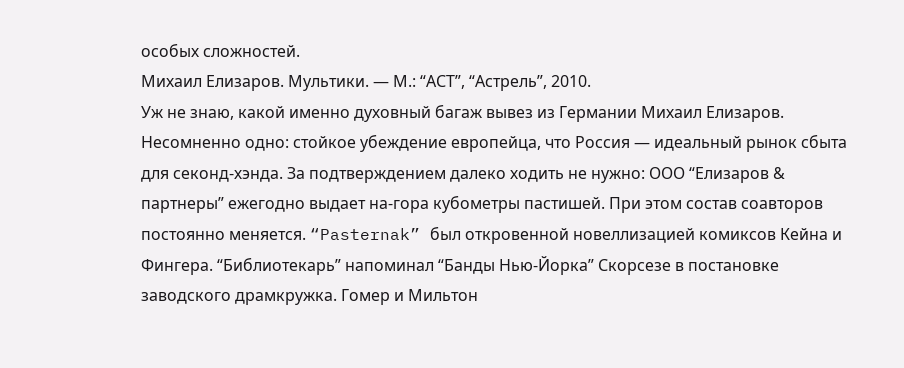особых сложностей.
Михаил Елизаров. Мультики. — М.: “АСТ”, “Астрель”, 2010.
Уж не знаю, какой именно духовный багаж вывез из Германии Михаил Елизаров. Несомненно одно: стойкое убеждение европейца, что Россия — идеальный рынок сбыта для секонд-хэнда. За подтверждением далеко ходить не нужно: ООО “Елизаров & партнеры” ежегодно выдает на-гора кубометры пастишей. При этом состав соавторов постоянно меняется. “Pasternak” был откровенной новеллизацией комиксов Кейна и Фингера. “Библиотекарь” напоминал “Банды Нью-Йорка” Скорсезе в постановке заводского драмкружка. Гомер и Мильтон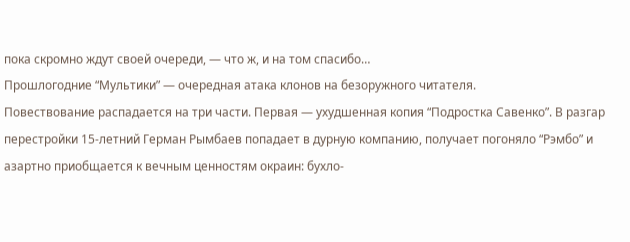пока скромно ждут своей очереди, — что ж, и на том спасибо…
Прошлогодние “Мультики” — очередная атака клонов на безоружного читателя.
Повествование распадается на три части. Первая — ухудшенная копия “Подростка Савенко”. В разгар перестройки 15-летний Герман Рымбаев попадает в дурную компанию, получает погоняло “Рэмбо” и азартно приобщается к вечным ценностям окраин: бухло-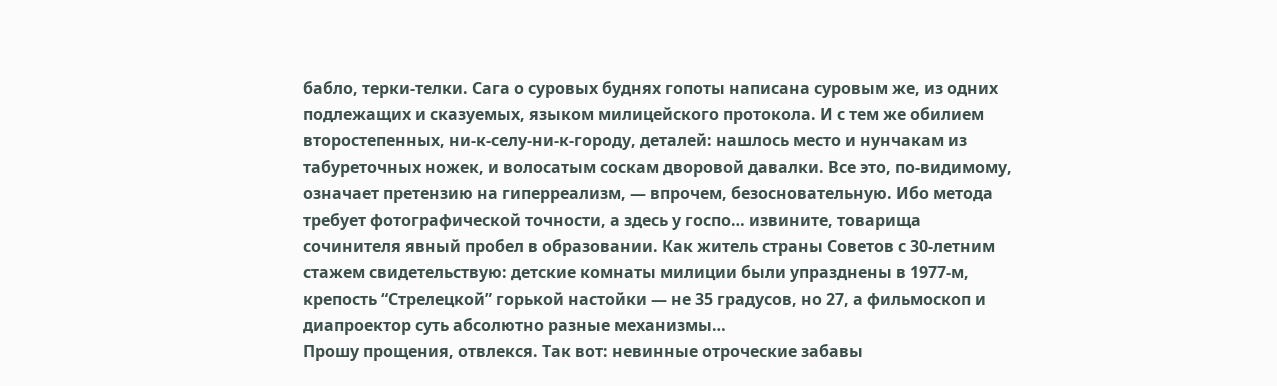бабло, терки-телки. Сага о суровых буднях гопоты написана суровым же, из одних подлежащих и сказуемых, языком милицейского протокола. И с тем же обилием второстепенных, ни-к-селу-ни-к-городу, деталей: нашлось место и нунчакам из табуреточных ножек, и волосатым соскам дворовой давалки. Все это, по-видимому, означает претензию на гиперреализм, — впрочем, безосновательную. Ибо метода требует фотографической точности, а здесь у госпо… извините, товарища сочинителя явный пробел в образовании. Как житель страны Советов с 30-летним стажем свидетельствую: детские комнаты милиции были упразднены в 1977-м, крепость “Стрелецкой” горькой настойки — не 35 градусов, но 27, а фильмоскоп и диапроектор суть абсолютно разные механизмы…
Прошу прощения, отвлекся. Так вот: невинные отроческие забавы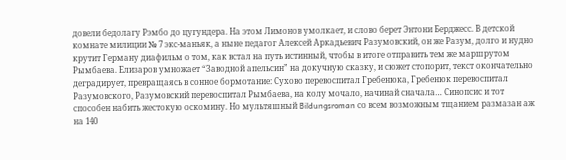довели бедолагу Рэмбо до цугундера. На этом Лимонов умолкает, и слово берет Энтони Берджесс. В детской комнате милиции № 7 экс-маньяк, а ныне педагог Алексей Аркадьевич Разумовский, он же Разум, долго и нудно крутит Герману диафильм о том, как встал на путь истинный, чтобы в итоге отправить тем же маршрутом Рымбаева. Елизаров умножает “Заводной апельсин” на докучную сказку, и сюжет стопорит, текст окончательно деградирует, превращаясь в сонное бормотание: Сухово перевоспитал Гребенюка, Гребенюк перевоспитал Разумовского, Разумовский перевоспитал Рымбаева, на колу мочало, начинай сначала… Синопсис и тот способен набить жестокую оскомину. Но мультяшный Bildungsroman со всем возможным тщанием размазан аж на 140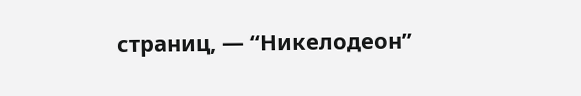страниц, — “Никелодеон”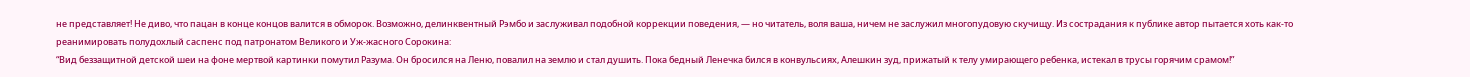не представляет! Не диво, что пацан в конце концов валится в обморок. Возможно, делинквентный Рэмбо и заслуживал подобной коррекции поведения, — но читатель, воля ваша, ничем не заслужил многопудовую скучищу. Из сострадания к публике автор пытается хоть как-то реанимировать полудохлый саспенс под патронатом Великого и Уж-жасного Сорокина:
“Вид беззащитной детской шеи на фоне мертвой картинки помутил Разума. Он бросился на Леню, повалил на землю и стал душить. Пока бедный Ленечка бился в конвульсиях, Алешкин зуд, прижатый к телу умирающего ребенка, истекал в трусы горячим срамом!”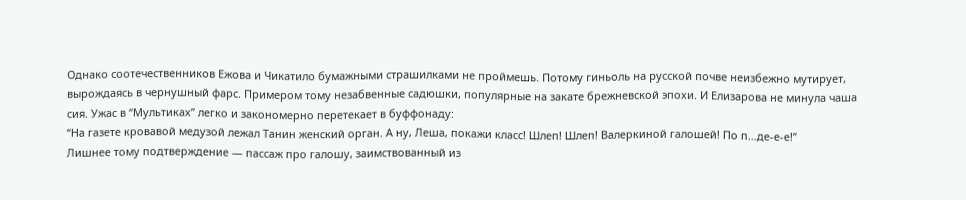Однако соотечественников Ежова и Чикатило бумажными страшилками не проймешь. Потому гиньоль на русской почве неизбежно мутирует, вырождаясь в чернушный фарс. Примером тому незабвенные садюшки, популярные на закате брежневской эпохи. И Елизарова не минула чаша сия. Ужас в “Мультиках” легко и закономерно перетекает в буффонаду:
“На газете кровавой медузой лежал Танин женский орган. А ну, Леша, покажи класс! Шлеп! Шлеп! Валеркиной галошей! По п…де-е-е!”
Лишнее тому подтверждение — пассаж про галошу, заимствованный из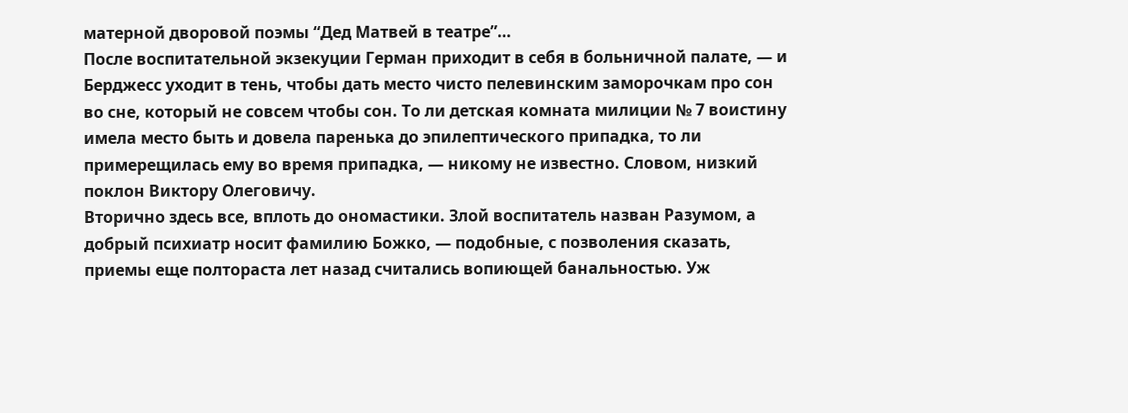матерной дворовой поэмы “Дед Матвей в театре”…
После воспитательной экзекуции Герман приходит в себя в больничной палате, — и Берджесс уходит в тень, чтобы дать место чисто пелевинским заморочкам про сон во сне, который не совсем чтобы сон. То ли детская комната милиции № 7 воистину имела место быть и довела паренька до эпилептического припадка, то ли примерещилась ему во время припадка, — никому не известно. Словом, низкий поклон Виктору Олеговичу.
Вторично здесь все, вплоть до ономастики. Злой воспитатель назван Разумом, а добрый психиатр носит фамилию Божко, — подобные, с позволения сказать, приемы еще полтораста лет назад считались вопиющей банальностью. Уж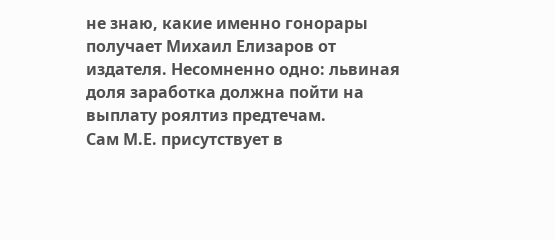не знаю, какие именно гонорары получает Михаил Елизаров от издателя. Несомненно одно: львиная доля заработка должна пойти на выплату роялтиз предтечам.
Сам М.Е. присутствует в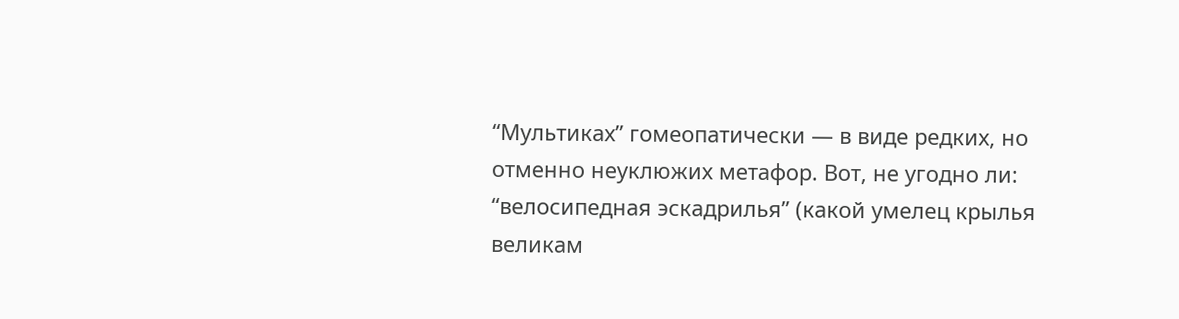“Мультиках” гомеопатически — в виде редких, но отменно неуклюжих метафор. Вот, не угодно ли: “велосипедная эскадрилья” (какой умелец крылья великам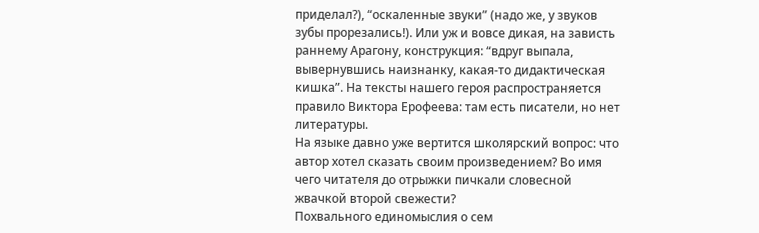приделал?), “оскаленные звуки” (надо же, у звуков зубы прорезались!). Или уж и вовсе дикая, на зависть раннему Арагону, конструкция: “вдруг выпала, вывернувшись наизнанку, какая-то дидактическая кишка”. На тексты нашего героя распространяется правило Виктора Ерофеева: там есть писатели, но нет литературы.
На языке давно уже вертится школярский вопрос: что автор хотел сказать своим произведением? Во имя чего читателя до отрыжки пичкали словесной жвачкой второй свежести?
Похвального единомыслия о сем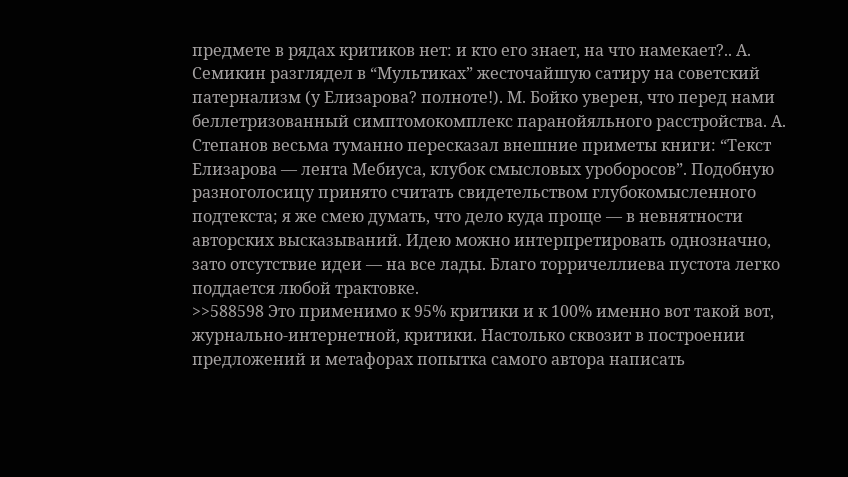предмете в рядах критиков нет: и кто его знает, на что намекает?.. А. Семикин разглядел в “Мультиках” жесточайшую сатиру на советский патернализм (у Елизарова? полноте!). М. Бойко уверен, что перед нами беллетризованный симптомокомплекс паранойяльного расстройства. А. Степанов весьма туманно пересказал внешние приметы книги: “Текст Елизарова — лента Мебиуса, клубок смысловых уроборосов”. Подобную разноголосицу принято считать свидетельством глубокомысленного подтекста; я же смею думать, что дело куда проще — в невнятности авторских высказываний. Идею можно интерпретировать однозначно, зато отсутствие идеи — на все лады. Благо торричеллиева пустота легко поддается любой трактовке.
>>588598 Это применимо к 95% критики и к 100% именно вот такой вот, журнально-интернетной, критики. Настолько сквозит в построении предложений и метафорах попытка самого автора написать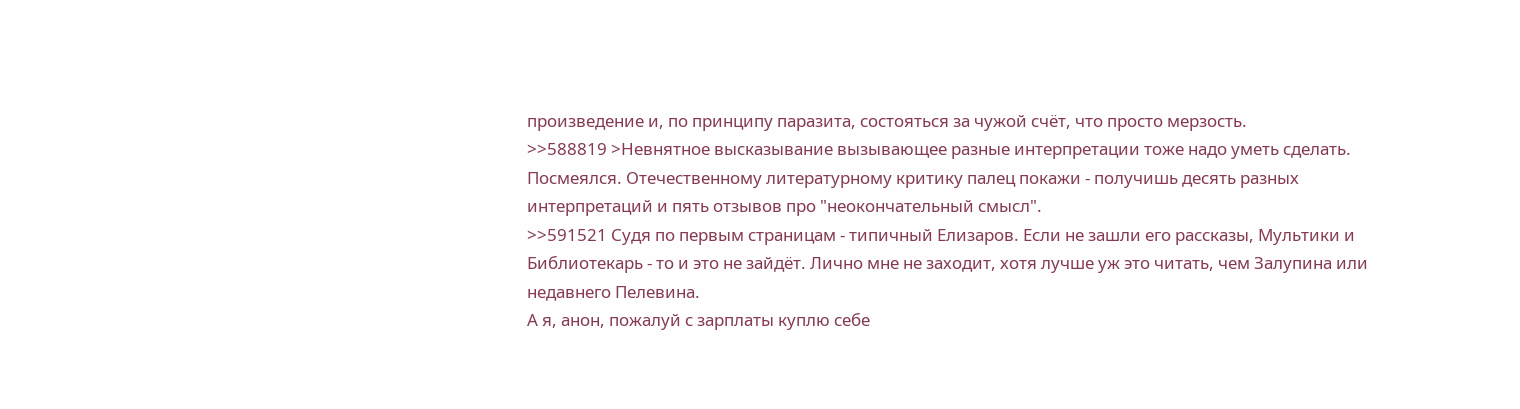произведение и, по принципу паразита, состояться за чужой счёт, что просто мерзость.
>>588819 >Невнятное высказывание вызывающее разные интерпретации тоже надо уметь сделать. Посмеялся. Отечественному литературному критику палец покажи - получишь десять разных интерпретаций и пять отзывов про "неокончательный смысл".
>>591521 Судя по первым страницам - типичный Елизаров. Если не зашли его рассказы, Мультики и Библиотекарь - то и это не зайдёт. Лично мне не заходит, хотя лучше уж это читать, чем Залупина или недавнего Пелевина.
А я, анон, пожалуй с зарплаты куплю себе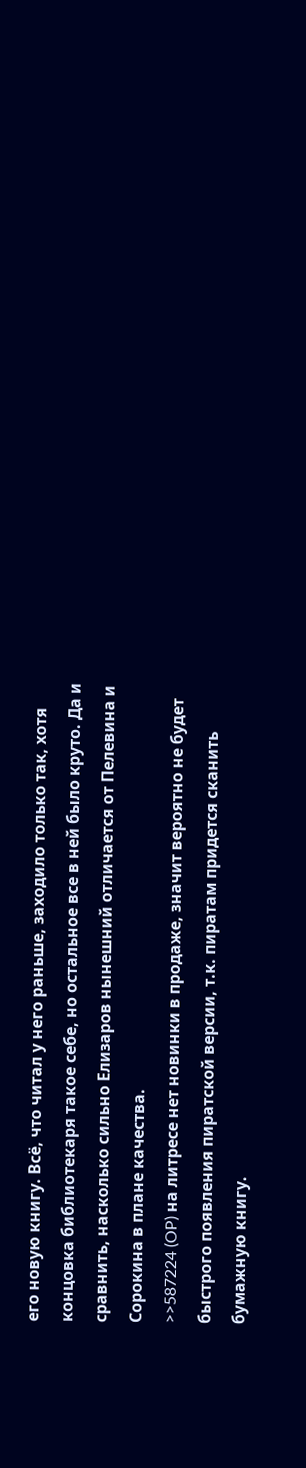его новую книгу. Всё, что читал у него раньше, заходило только так, хотя концовка библиотекаря такое себе, но остальное все в ней было круто. Да и сравнить, насколько сильно Елизаров нынешний отличается от Пелевина и Сорокина в плане качества.
>>587224 (OP) на литресе нет новинки в продаже, значит вероятно не будет быстрого появления пиратской версии, т.к. пиратам придется сканить бумажную книгу.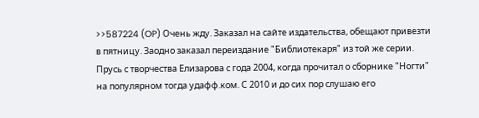>>587224 (OP) Очень жду. Заказал на сайте издательства, обещают привезти в пятницу. Заодно заказал переиздание "Библиотекаря" из той же серии.
Прусь с творчества Елизарова с года 2004, когда прочитал о сборнике "Ногти" на популярном тогда удафф.ком. С 2010 и до сих пор слушаю его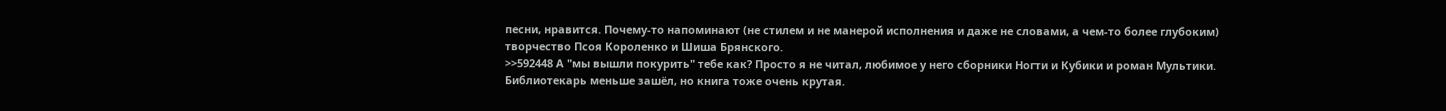песни, нравится. Почему-то напоминают (не стилем и не манерой исполнения и даже не словами, а чем-то более глубоким) творчество Псоя Короленко и Шиша Брянского.
>>592448 А "мы вышли покурить" тебе как? Просто я не читал, любимое у него сборники Ногти и Кубики и роман Мультики. Библиотекарь меньше зашёл, но книга тоже очень крутая.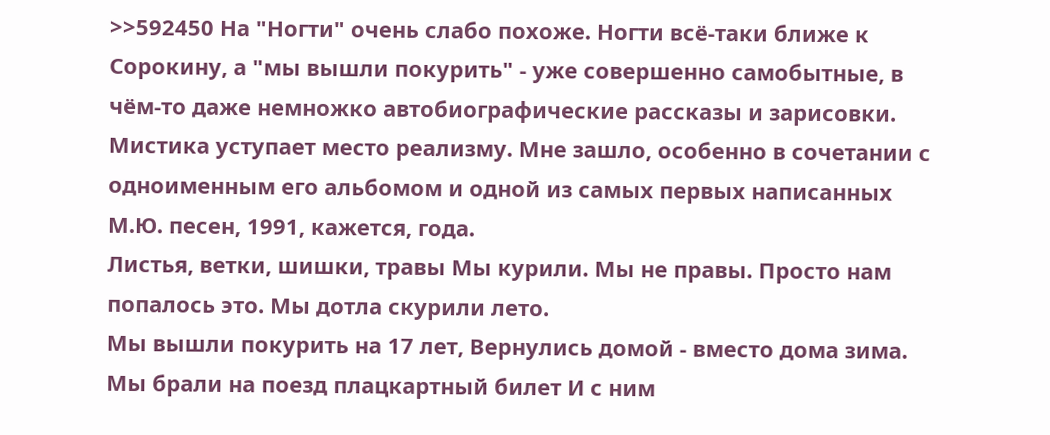>>592450 На "Ногти" очень слабо похоже. Ногти всё-таки ближе к Сорокину, а "мы вышли покурить" - уже совершенно самобытные, в чём-то даже немножко автобиографические рассказы и зарисовки. Мистика уступает место реализму. Мне зашло, особенно в сочетании с одноименным его альбомом и одной из самых первых написанных М.Ю. песен, 1991, кажется, года.
Листья, ветки, шишки, травы Мы курили. Мы не правы. Просто нам попалось это. Мы дотла скурили лето.
Мы вышли покурить на 17 лет, Вернулись домой - вместо дома зима. Мы брали на поезд плацкартный билет И с ним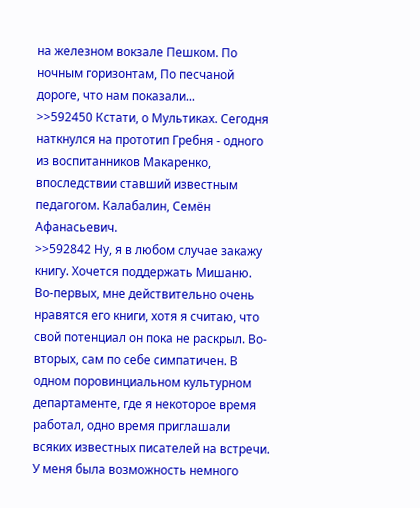на железном вокзале Пешком. По ночным горизонтам, По песчаной дороге, что нам показали...
>>592450 Кстати, о Мультиках. Сегодня наткнулся на прототип Гребня - одного из воспитанников Макаренко, впоследствии ставший известным педагогом. Калабалин, Семён Афанасьевич.
>>592842 Ну, я в любом случае закажу книгу. Хочется поддержать Мишаню. Во-первых, мне действительно очень нравятся его книги, хотя я считаю, что свой потенциал он пока не раскрыл. Во-вторых, сам по себе симпатичен. В одном поровинциальном культурном департаменте, где я некоторое время работал, одно время приглашали всяких известных писателей на встречи. У меня была возможность немного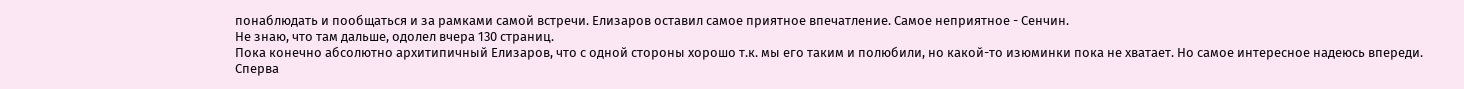понаблюдать и пообщаться и за рамками самой встречи. Елизаров оставил самое приятное впечатление. Самое неприятное - Сенчин.
Не знаю, что там дальше, одолел вчера 130 страниц.
Пока конечно абсолютно архитипичный Елизаров, что с одной cтороны хорошо т.к. мы его таким и полюбили, но какой-то изюминки пока не хватает. Но самое интересное надеюсь впереди.
Сперва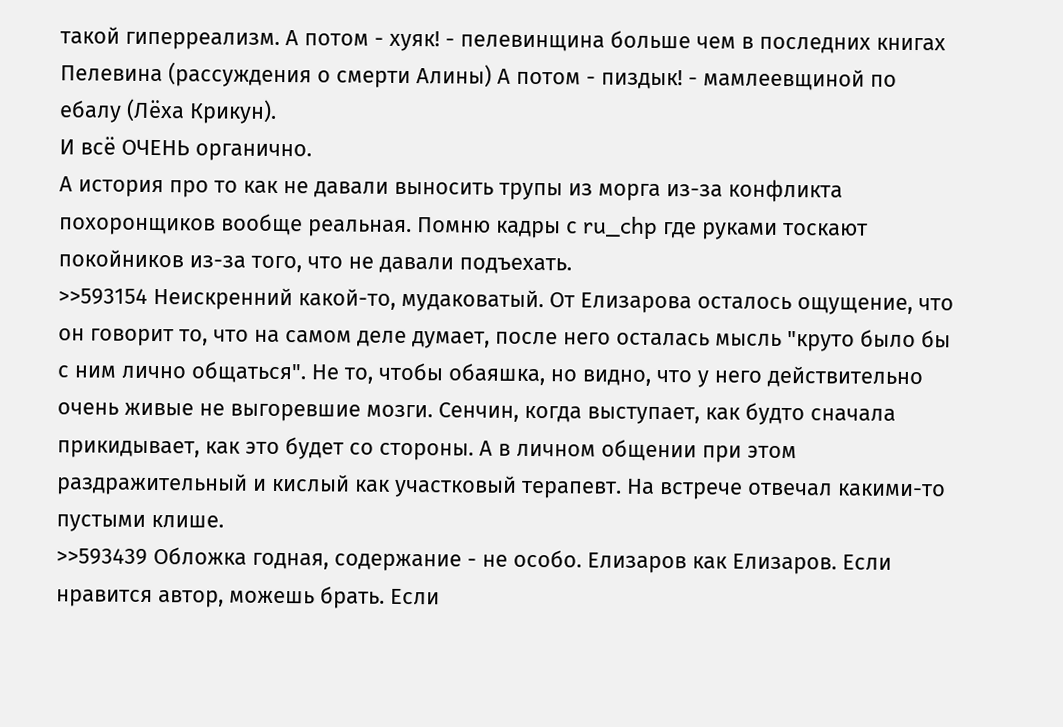такой гиперреализм. А потом - хуяк! - пелевинщина больше чем в последних книгах Пелевина (рассуждения о смерти Алины) А потом - пиздык! - мамлеевщиной по ебалу (Лёха Крикун).
И всё ОЧЕНЬ органично.
А история про то как не давали выносить трупы из морга из-за конфликта похоронщиков вообще реальная. Помню кадры с ru_chp где руками тоскают покойников из-за того, что не давали подъехать.
>>593154 Неискренний какой-то, мудаковатый. От Елизарова осталось ощущение, что он говорит то, что на самом деле думает, после него осталась мысль "круто было бы с ним лично общаться". Не то, чтобы обаяшка, но видно, что у него действительно очень живые не выгоревшие мозги. Сенчин, когда выступает, как будто сначала прикидывает, как это будет со стороны. А в личном общении при этом раздражительный и кислый как участковый терапевт. На встрече отвечал какими-то пустыми клише.
>>593439 Обложка годная, содержание - не особо. Елизаров как Елизаров. Если нравится автор, можешь брать. Если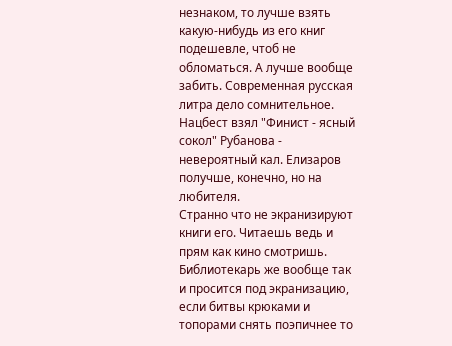незнаком, то лучше взять какую-нибудь из его книг подешевле, чтоб не обломаться. А лучше вообще забить. Современная русская литра дело сомнительное. Нацбест взял "Финист - ясный сокол" Рубанова - невероятный кал. Елизаров получше, конечно, но на любителя.
Странно что не экранизируют книги его. Читаешь ведь и прям как кино смотришь. Библиотекарь же вообще так и просится под экранизацию, если битвы крюками и топорами снять поэпичнее то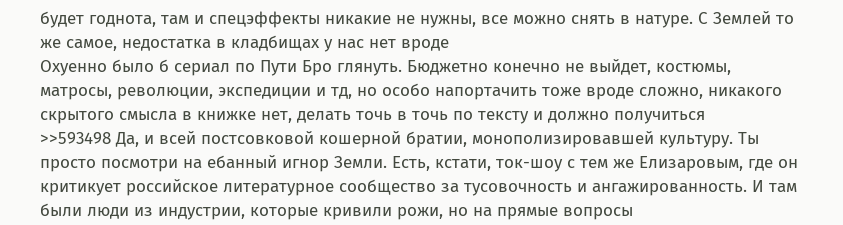будет годнота, там и спецэффекты никакие не нужны, все можно снять в натуре. С Землей то же самое, недостатка в кладбищах у нас нет вроде
Охуенно было б сериал по Пути Бро глянуть. Бюджетно конечно не выйдет, костюмы, матросы, революции, экспедиции и тд, но особо напортачить тоже вроде сложно, никакого скрытого смысла в книжке нет, делать точь в точь по тексту и должно получиться
>>593498 Да, и всей постсовковой кошерной братии, монополизировавшей культуру. Ты просто посмотри на ебанный игнор Земли. Есть, кстати, ток-шоу с тем же Елизаровым, где он критикует российское литературное сообщество за тусовочность и ангажированность. И там были люди из индустрии, которые кривили рожи, но на прямые вопросы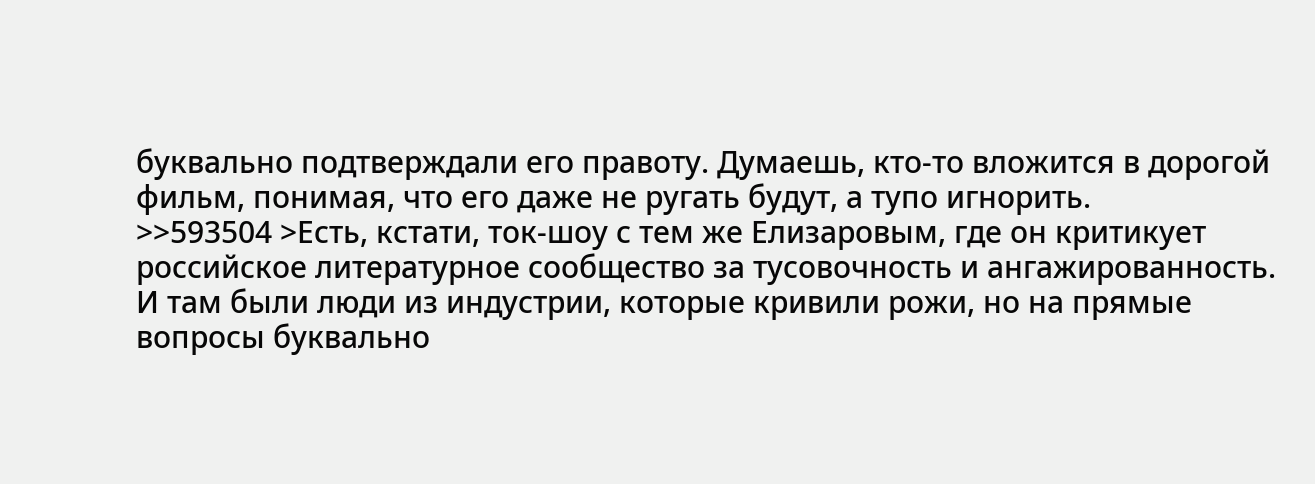буквально подтверждали его правоту. Думаешь, кто-то вложится в дорогой фильм, понимая, что его даже не ругать будут, а тупо игнорить.
>>593504 >Есть, кстати, ток-шоу с тем же Елизаровым, где он критикует российское литературное сообщество за тусовочность и ангажированность. И там были люди из индустрии, которые кривили рожи, но на прямые вопросы буквально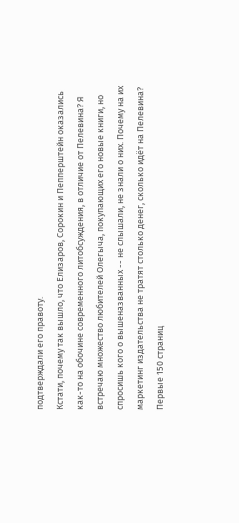подтверждали его правоту.
Кстати, почему так вышло, что Елизаров, Сорокин и Пепперштейн оказались как-то на обочине современного литобсуждения, в отличие от Пелевина? Я встречаю множество любителей Олегыча, покупающих его новые книги, но спросишь кого о вышеназванных -- не слышали, не знали о них. Почему на их маркетинг издательства не тратят столько денег, сколько идёт на Пелевина?
Первые 150 страниц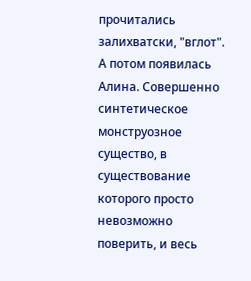прочитались залихватски, "вглот". А потом появилась Алина. Совершенно синтетическое монструозное существо, в существование которого просто невозможно поверить, и весь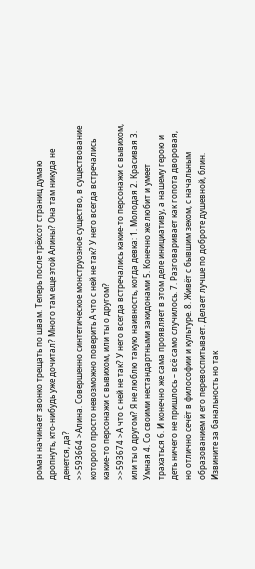роман начинает звонко трещать по швам. Теперь после трёхсот страниц думаю дропнуть, кто-нибудь уже дочитал? Много там еще этой Алины? Она там никуда не денется, да?
>>593664 >Алина. Совершенно синтетическое монструозное существо, в существование которого просто невозможно поверить А что с ней не так? У него всегда встречались какие-то персонажи с вывихом, или ты о другом?
>>593674 >А что с ней не так? У него всегда встречались какие-то персонажи с вывихом, или ты о другом? Я не люблю такую наивность, когда девка: 1. Молодая 2. Красивая 3. Умная 4. Со своими нестандартными закидонами 5. Конечно же любит и умеет трахаться 6. И конечно же сама проявляет в этом деле инициативу, а нашему герою и деть ничего не пришлось – всё само случилось. 7. Разговаривает как гопота дворовая, но отлично сечёт в философии и культуре. 8. Живёт с бывшим зеком, с начальным образованием и его перевоспитывает. Делает лучше по доброте душевной, блин. Извините за банальность но так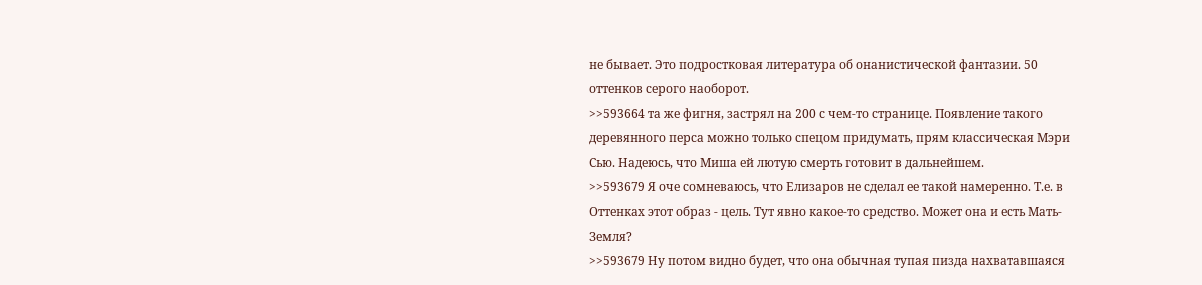не бывает. Это подростковая литература об онанистической фантазии. 50 оттенков серого наоборот.
>>593664 та же фигня, застрял на 200 с чем-то странице. Появление такого деревянного перса можно только спецом придумать, прям классическая Мэри Сью. Надеюсь, что Миша ей лютую смерть готовит в дальнейшем.
>>593679 Я оче сомневаюсь, что Елизаров не сделал ее такой намеренно. Т.е. в Оттенках этот образ - цель. Тут явно какое-то средство. Может она и есть Мать-Земля?
>>593679 Ну потом видно будет, что она обычная тупая пизда нахватавшаяся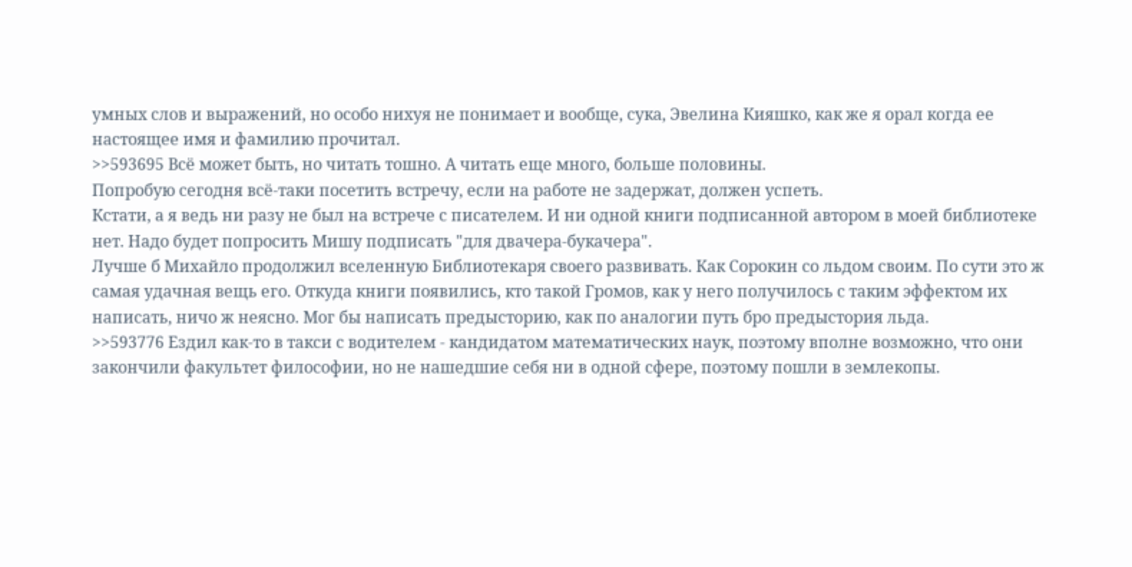умных слов и выражений, но особо нихуя не понимает и вообще, сука, Эвелина Кияшко, как же я орал когда ее настоящее имя и фамилию прочитал.
>>593695 Всё может быть, но читать тошно. А читать еще много, больше половины.
Попробую сегодня всё-таки посетить встречу, если на работе не задержат, должен успеть.
Кстати, а я ведь ни разу не был на встрече с писателем. И ни одной книги подписанной автором в моей библиотеке нет. Надо будет попросить Мишу подписать "для двачера-букачера".
Лучше б Михайло продолжил вселенную Библиотекаря своего развивать. Как Сорокин со льдом своим. По сути это ж самая удачная вещь его. Откуда книги появились, кто такой Громов, как у него получилось с таким эффектом их написать, ничо ж неясно. Мог бы написать предысторию, как по аналогии путь бро предыстория льда.
>>593776 Ездил как-то в такси с водителем - кандидатом математических наук, поэтому вполне возможно, что они закончили факультет философии, но не нашедшие себя ни в одной сфере, поэтому пошли в землекопы.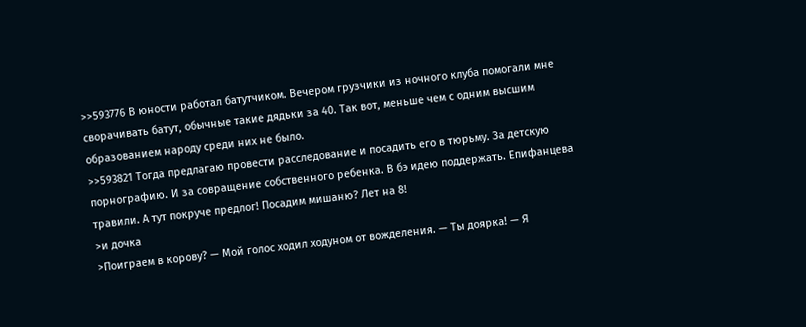>>593776 В юности работал батутчиком. Вечером грузчики из ночного клуба помогали мне сворачивать батут, обычные такие дядьки за 40. Так вот, меньше чем с одним высшим образованием народу среди них не было.
>>593821 Тогда предлагаю провести расследование и посадить его в тюрьму. За детскую порнографию. И за совращение собственного ребенка. В бэ идею поддержать. Епифанцева травили. А тут покруче предлог! Посадим мишаню? Лет на 8!
>и дочка
>Поиграем в корову? — Мой голос ходил ходуном от вожделения. — Ты доярка! — Я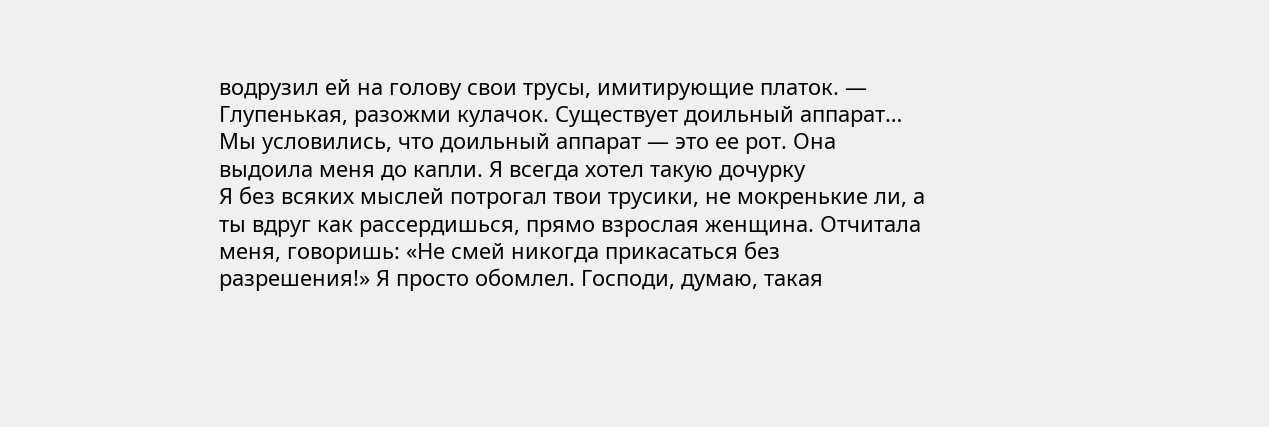водрузил ей на голову свои трусы, имитирующие платок. — Глупенькая, разожми кулачок. Существует доильный аппарат… Мы условились, что доильный аппарат — это ее рот. Она выдоила меня до капли. Я всегда хотел такую дочурку
Я без всяких мыслей потрогал твои трусики, не мокренькие ли, а ты вдруг как рассердишься, прямо взрослая женщина. Отчитала меня, говоришь: «Не смей никогда прикасаться без разрешения!» Я просто обомлел. Господи, думаю, такая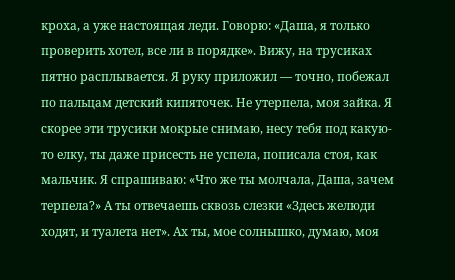кроха, а уже настоящая леди. Говорю: «Даша, я только проверить хотел, все ли в порядке». Вижу, на трусиках пятно расплывается. Я руку приложил — точно, побежал по пальцам детский кипяточек. Не утерпела, моя зайка. Я скорее эти трусики мокрые снимаю, несу тебя под какую-то елку, ты даже присесть не успела, пописала стоя, как мальчик. Я спрашиваю: «Что же ты молчала, Даша, зачем терпела?» А ты отвечаешь сквозь слезки «Здесь желюди ходят, и туалета нет». Ах ты, мое солнышко, думаю, моя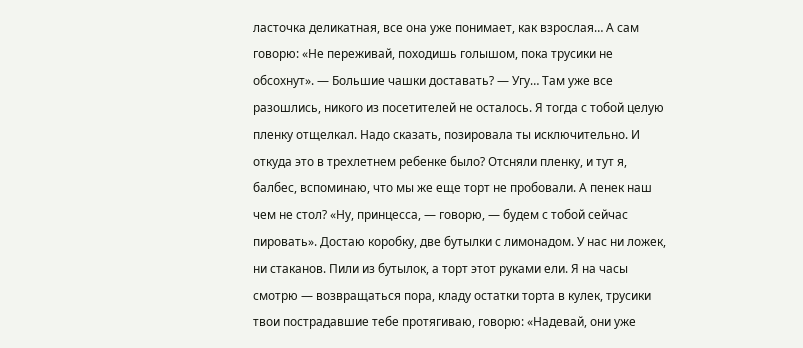ласточка деликатная, все она уже понимает, как взрослая… А сам говорю: «Не переживай, походишь голышом, пока трусики не обсохнут». — Большие чашки доставать? — Угу… Там уже все разошлись, никого из посетителей не осталось. Я тогда с тобой целую пленку отщелкал. Надо сказать, позировала ты исключительно. И откуда это в трехлетнем ребенке было? Отсняли пленку, и тут я, балбес, вспоминаю, что мы же еще торт не пробовали. А пенек наш чем не стол? «Ну, принцесса, — говорю, — будем с тобой сейчас пировать». Достаю коробку, две бутылки с лимонадом. У нас ни ложек, ни стаканов. Пили из бутылок, а торт этот руками ели. Я на часы смотрю — возвращаться пора, кладу остатки торта в кулек, трусики твои пострадавшие тебе протягиваю, говорю: «Надевай, они уже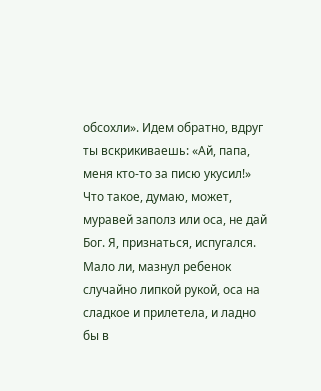обсохли». Идем обратно, вдруг ты вскрикиваешь: «Ай, папа, меня кто-то за писю укусил!» Что такое, думаю, может, муравей заполз или оса, не дай Бог. Я, признаться, испугался. Мало ли, мазнул ребенок случайно липкой рукой, оса на сладкое и прилетела, и ладно бы в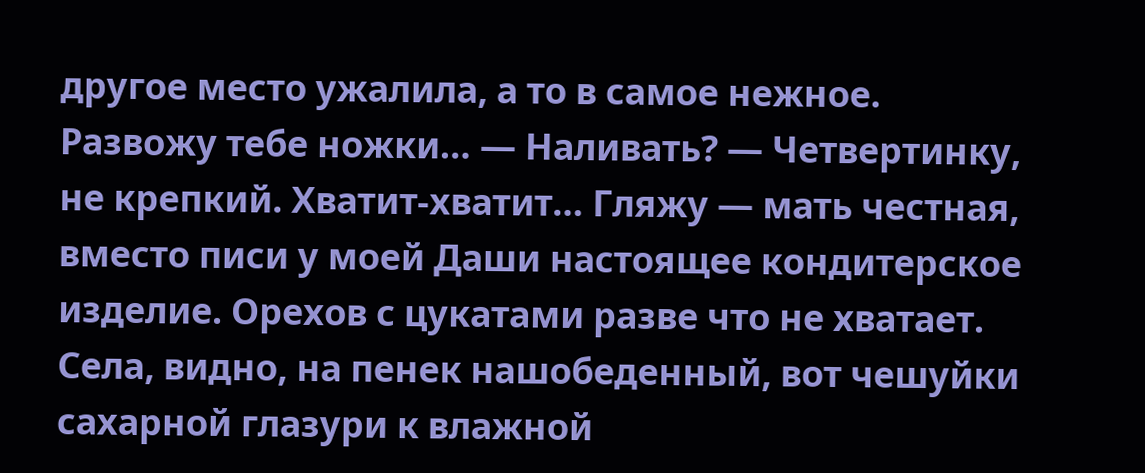другое место ужалила, а то в самое нежное. Развожу тебе ножки… — Наливать? — Четвертинку, не крепкий. Хватит-хватит… Гляжу — мать честная, вместо писи у моей Даши настоящее кондитерское изделие. Орехов с цукатами разве что не хватает. Села, видно, на пенек нашобеденный, вот чешуйки сахарной глазури к влажной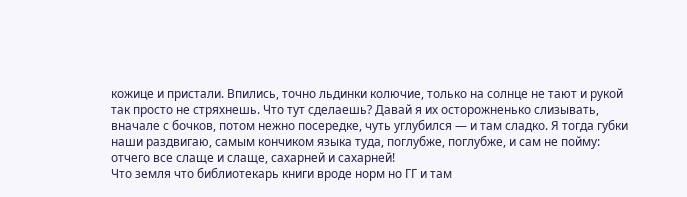кожице и пристали. Впились, точно льдинки колючие, только на солнце не тают и рукой так просто не стряхнешь. Что тут сделаешь? Давай я их осторожненько слизывать, вначале с бочков, потом нежно посередке, чуть углубился — и там сладко. Я тогда губки наши раздвигаю, самым кончиком языка туда, поглубже, поглубже, и сам не пойму: отчего все слаще и слаще, сахарней и сахарней!
Что земля что библиотекарь книги вроде норм но ГГ и там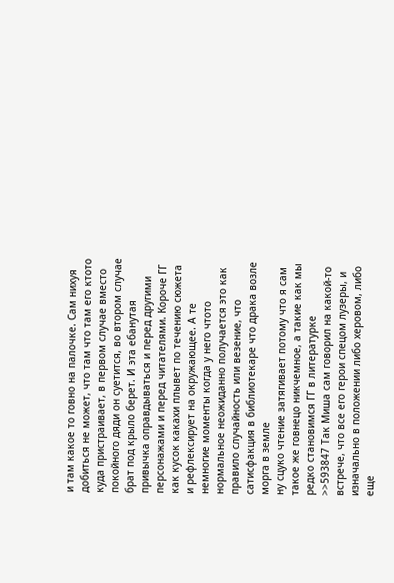и там какое то говно на палочке. Сам нихуя добиться не может, что там что там его ктото куда пристраивает, в первом случае вместо покойного дяди он суетится, во втором случае брат под крыло берет. И эта ебанутая привычка оправдываться и перед другими персонажами и перед читателями. Короче ГГ как кусок какахи плывет по течению сюжета и рефлексирует на окружающее. А те немногие моменты когда у него чтото нормальное неожиданно получается это как правило случайность или везение, что сатисфакция в библиотекаре что драка возле морга в земле
ну сцуко чтение затягивает потому что я сам такое же говнецо никчемное, а такие как мы редко становимся ГГ в литературке
>>593847 Так Миша сам говорил на какой-то встрече, что все его герои спецом лузеры, и изначально в положении либо херовом, либо еще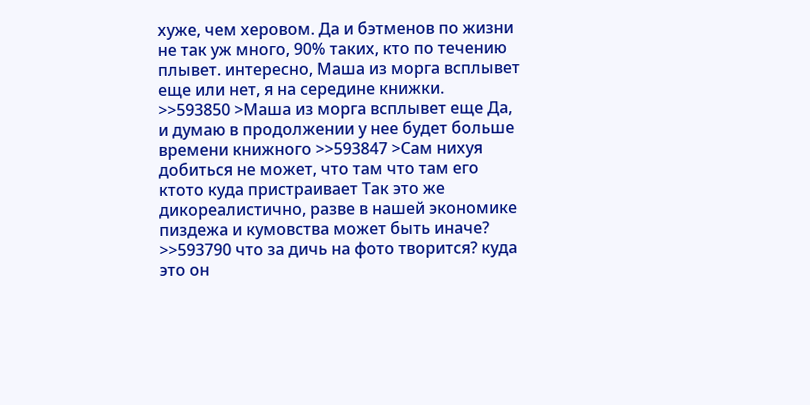хуже, чем херовом. Да и бэтменов по жизни не так уж много, 90% таких, кто по течению плывет. интересно, Маша из морга всплывет еще или нет, я на середине книжки.
>>593850 >Маша из морга всплывет еще Да, и думаю в продолжении у нее будет больше времени книжного >>593847 >Сам нихуя добиться не может, что там что там его ктото куда пристраивает Так это же дикореалистично, разве в нашей экономике пиздежа и кумовства может быть иначе?
>>593790 что за дичь на фото творится? куда это он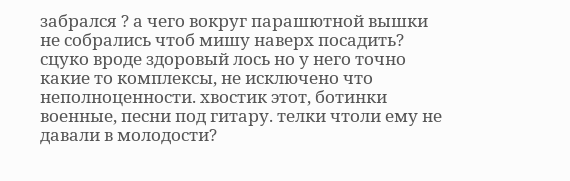забрался ? а чего вокруг парашютной вышки не собрались чтоб мишу наверх посадить? сцуко вроде здоровый лось но у него точно какие то комплексы, не исключено что неполноценности. хвостик этот, ботинки военные, песни под гитару. телки чтоли ему не давали в молодости?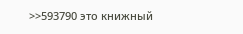>>593790 это книжный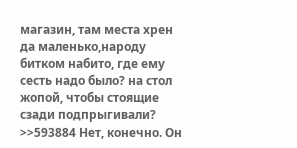магазин, там места хрен да маленько,народу битком набито, где ему сесть надо было? на стол жопой, чтобы стоящие сзади подпрыгивали?
>>593884 Нет, конечно. Он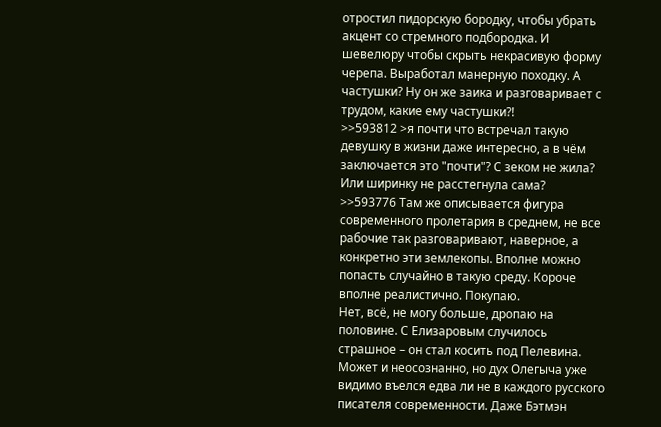отростил пидорскую бородку, чтобы убрать акцент со стремного подбородка. И шевелюру чтобы скрыть некрасивую форму черепа. Выработал манерную походку. А частушки? Ну он же заика и разговаривает с трудом, какие ему частушки?!
>>593812 >я почти что встречал такую девушку в жизни даже интересно, а в чём заключается это "почти"? С зеком не жила? Или ширинку не расстегнула сама?
>>593776 Там же описывается фигура современного пролетария в среднем, не все рабочие так разговаривают, наверное, а конкретно эти землекопы. Вполне можно попасть случайно в такую среду. Короче вполне реалистично. Покупаю.
Нет, всё, не могу больше, дропаю на половине. С Елизаровым случилось страшное – он стал косить под Пелевина. Может и неосознанно, но дух Олегыча уже видимо въелся едва ли не в каждого русского писателя современности. Даже Бэтмэн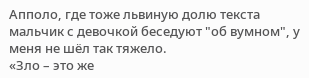Апполо, где тоже львиную долю текста мальчик с девочкой беседуют "об вумном", у меня не шёл так тяжело.
«Зло – это же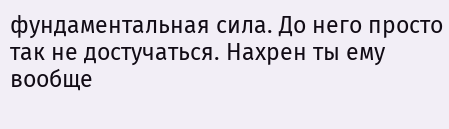фундаментальная сила. До него просто так не достучаться. Нахрен ты ему вообще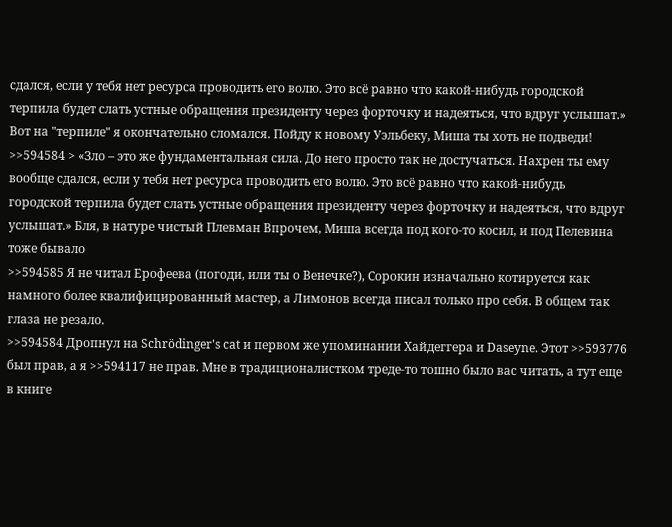сдался, если у тебя нет ресурса проводить его волю. Это всё равно что какой-нибудь городской терпила будет слать устные обращения президенту через форточку и надеяться, что вдруг услышат.»
Вот на "терпиле" я окончательно сломался. Пойду к новому Уэльбеку, Миша ты хоть не подведи!
>>594584 > «Зло – это же фундаментальная сила. До него просто так не достучаться. Нахрен ты ему вообще сдался, если у тебя нет ресурса проводить его волю. Это всё равно что какой-нибудь городской терпила будет слать устные обращения президенту через форточку и надеяться, что вдруг услышат.» Бля, в натуре чистый Плевман Впрочем, Миша всегда под кого-то косил, и под Пелевина тоже бывало
>>594585 Я не читал Ерофеева (погоди, или ты о Венечке?), Сорокин изначально котируется как намного более квалифицированный мастер, а Лимонов всегда писал только про себя. В общем так глаза не резало.
>>594584 Дропнул на Schrödinger's cat и первом же упоминании Хайдеггера и Daseyne. Этот >>593776 был прав, а я >>594117 не прав. Мне в традиционалистком треде-то тошно было вас читать, а тут еще в книге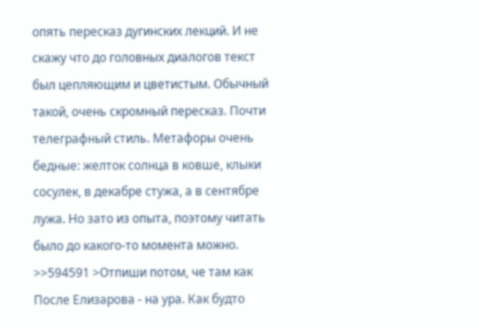опять пересказ дугинских лекций. И не скажу что до головных диалогов текст был цепляющим и цветистым. Обычный такой, очень скромный пересказ. Почти телеграфный стиль. Метафоры очень бедные: желток солнца в ковше, клыки сосулек, в декабре стужа, а в сентябре лужа. Но зато из опыта, поэтому читать было до какого-то момента можно.
>>594591 >Отпиши потом, че там как После Елизарова - на ура. Как будто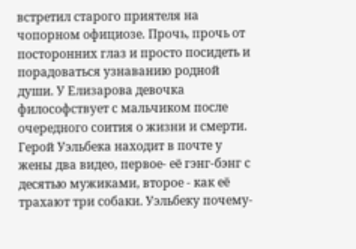встретил старого приятеля на чопорном официозе. Прочь, прочь от посторонних глаз и просто посидеть и порадоваться узнаванию родной души. У Елизарова девочка философствует с мальчиком после очередного соития о жизни и смерти. Герой Уэльбека находит в почте у жены два видео, первое- её гэнг-бэнг с десятью мужиками, второе - как её трахают три собаки. Уэльбеку почему-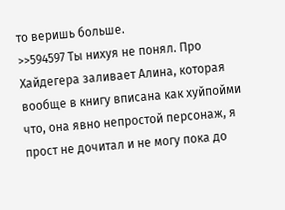то веришь больше.
>>594597 Ты нихуя не понял. Про Хайдегера заливает Алина, которая вообще в книгу вписана как хуйпойми что, она явно непростой персонаж, я прост не дочитал и не могу пока до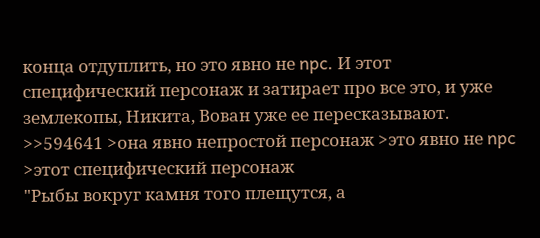конца отдуплить, но это явно не npc. И этот специфический персонаж и затирает про все это, и уже землекопы, Никита, Вован уже ее пересказывают.
>>594641 >она явно непростой персонаж >это явно не npc >этот специфический персонаж
"Рыбы вокруг камня того плещутся, а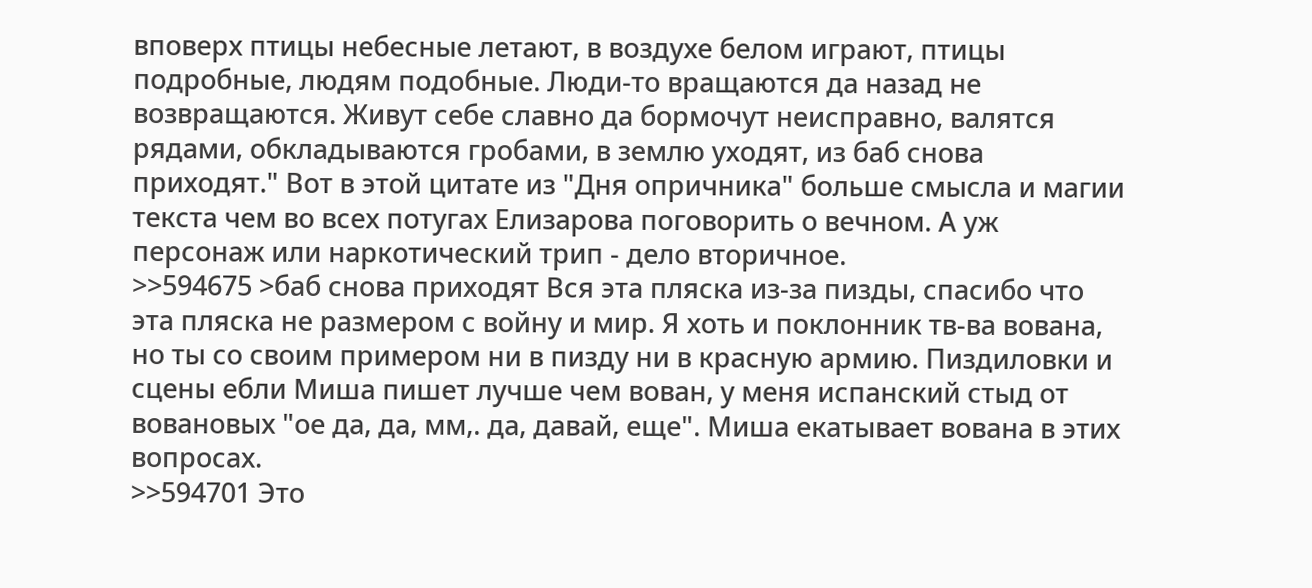вповерх птицы небесные летают, в воздухе белом играют, птицы подробные, людям подобные. Люди-то вращаются да назад не возвращаются. Живут себе славно да бормочут неисправно, валятся рядами, обкладываются гробами, в землю уходят, из баб снова приходят." Вот в этой цитате из "Дня опричника" больше смысла и магии текста чем во всех потугах Елизарова поговорить о вечном. А уж персонаж или наркотический трип - дело вторичное.
>>594675 >баб снова приходят Вся эта пляска из-за пизды, спасибо что эта пляска не размером с войну и мир. Я хоть и поклонник тв-ва вована, но ты со своим примером ни в пизду ни в красную армию. Пиздиловки и сцены ебли Миша пишет лучше чем вован, у меня испанский стыд от вовановых "ое да, да, мм,. да, давай, еще". Миша екатывает вована в этих вопросах.
>>594701 Это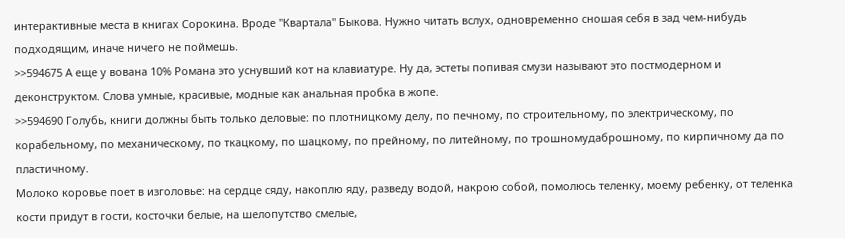интерактивные места в книгах Сорокина. Вроде "Квартала" Быкова. Нужно читать вслух, одновременно сношая себя в зад чем-нибудь подходящим, иначе ничего не поймешь.
>>594675 А еще у вована 10% Романа это уснувший кот на клавиатуре. Ну да, эстеты попивая смузи называют это постмодерном и деконструктом. Слова умные, красивые, модные как анальная пробка в жопе.
>>594690 Голубь, книги должны быть только деловые: по плотницкому делу, по печному, по строительному, по электрическому, по корабельному, по механическому, по ткацкому, по шацкому, по прейному, по литейному, по трошномудаброшному, по кирпичному да по пластичному.
Молоко коровье поет в изголовье: на сердце сяду, накоплю яду, разведу водой, накрою собой, помолюсь теленку, моему ребенку, от теленка кости придут в гости, косточки белые, на шелопутство смелые,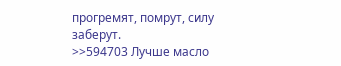прогремят, помрут, силу заберут.
>>594703 Лучше масло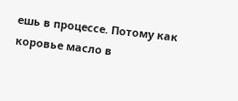ешь в процессе. Потому как коровье масло в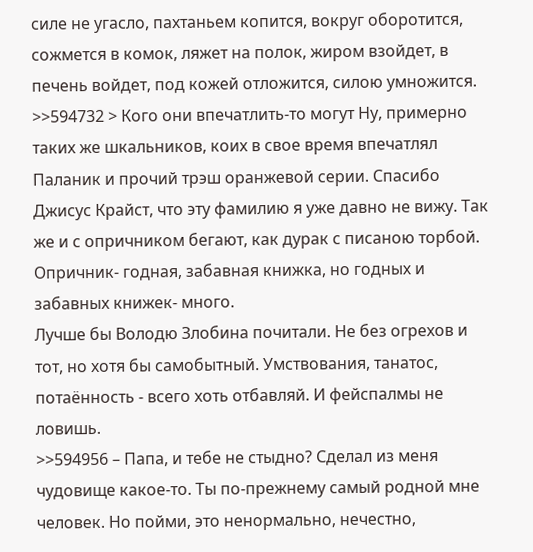силе не угасло, пахтаньем копится, вокруг оборотится, сожмется в комок, ляжет на полок, жиром взойдет, в печень войдет, под кожей отложится, силою умножится.
>>594732 > Кого они впечатлить-то могут Ну, примерно таких же шкальников, коих в свое время впечатлял Паланик и прочий трэш оранжевой серии. Спасибо Джисус Крайст, что эту фамилию я уже давно не вижу. Так же и с опричником бегают, как дурак с писаною торбой. Опричник- годная, забавная книжка, но годных и забавных книжек- много.
Лучше бы Володю Злобина почитали. Не без огрехов и тот, но хотя бы самобытный. Умствования, танатос, потаённость - всего хоть отбавляй. И фейспалмы не ловишь.
>>594956 – Папа, и тебе не стыдно? Сделал из меня чудовище какое-то. Ты по-прежнему самый родной мне человек. Но пойми, это ненормально, нечестно,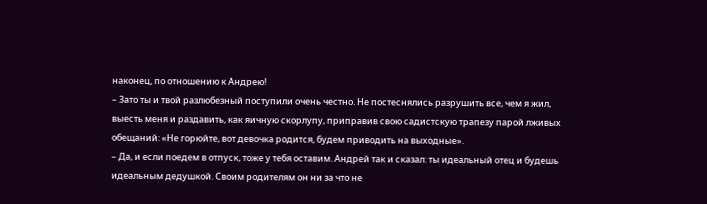наконец, по отношению к Андрею!
– Зато ты и твой разлюбезный поступили очень честно. Не постеснялись разрушить все, чем я жил, выесть меня и раздавить, как яичную скорлупу, приправив свою садистскую трапезу парой лживых обещаний: «Не горюйте, вот девочка родится, будем приводить на выходные».
– Да, и если поедем в отпуск, тоже у тебя оставим. Андрей так и сказал: ты идеальный отец и будешь идеальным дедушкой. Своим родителям он ни за что не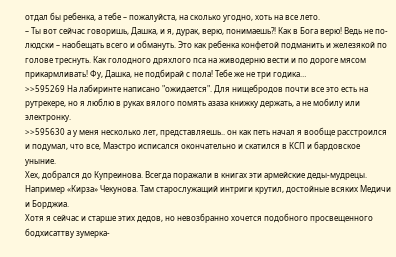отдал бы ребенка, а тебе – пожалуйста, на сколько угодно, хоть на все лето.
– Ты вот сейчас говоришь, Дашка, и я, дурак, верю, понимаешь?! Как в Бога верю! Ведь не по-людски – наобещать всего и обмануть. Это как ребенка конфетой подманить и железякой по голове треснуть. Как голодного дряхлого пса на живодерню вести и по дороге мясом прикармливать! Фу, Дашка, не подбирай с пола! Тебе же не три годика…
>>595269 На лабиринте написано "ожидается". Для нищебродов почти все это есть на рутрекере, но я люблю в руках вялого помять азаза книжку держать, а не мобилу или электронку.
>>595630 а у меня несколько лет, представляешь.. он как петь начал я вообще расстроился и подумал, что все, Маэстро исписался окончательно и скатился в КСП и бардовское уныние.
Хех, добрался до Купреинова. Всегда поражали в книгах эти армейские деды-мудрецы. Например «Кирза» Чекунова. Там старослужащий интриги крутил, достойные всяких Медичи и Борджиа.
Хотя я сейчас и старше этих дедов, но невозбранно хочется подобного просвещенного бодхисаттву зумерка-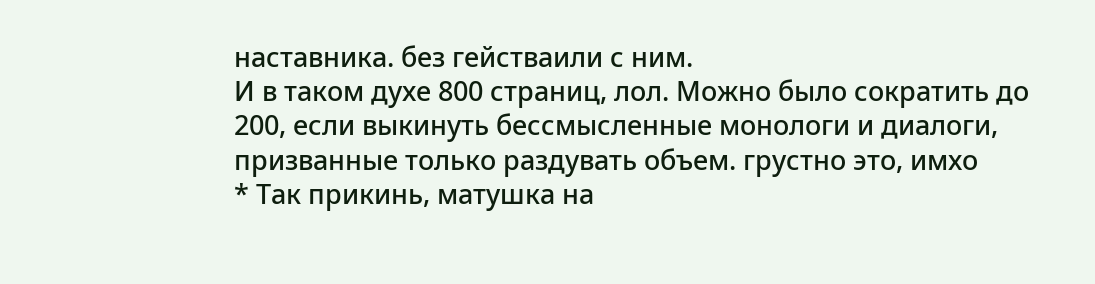наставника. без гействаили с ним.
И в таком духе 800 страниц, лол. Можно было сократить до 200, если выкинуть бессмысленные монологи и диалоги, призванные только раздувать объем. грустно это, имхо
* Так прикинь, матушка на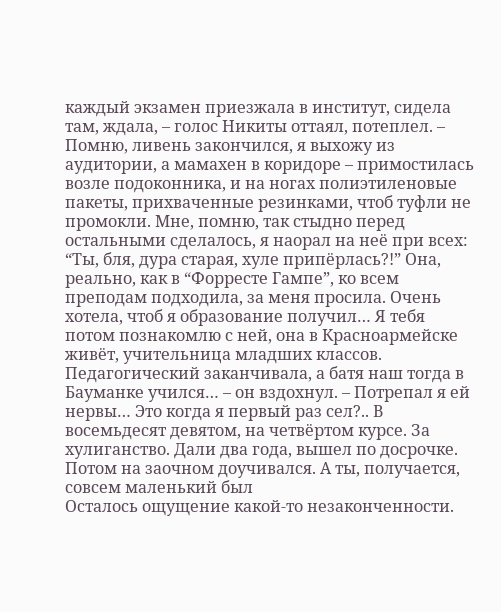каждый экзамен приезжала в институт, сидела там, ждала, – голос Никиты оттаял, потеплел. – Помню, ливень закончился, я выхожу из аудитории, а мамахен в коридоре – примостилась возле подоконника, и на ногах полиэтиленовые пакеты, прихваченные резинками, чтоб туфли не промокли. Мне, помню, так стыдно перед остальными сделалось, я наорал на неё при всех: “Ты, бля, дура старая, хуле припёрлась?!” Она, реально, как в “Форресте Гампе”, ко всем преподам подходила, за меня просила. Очень хотела, чтоб я образование получил… Я тебя потом познакомлю с ней, она в Красноармейске живёт, учительница младших классов. Педагогический заканчивала, а батя наш тогда в Бауманке учился… – он вздохнул. – Потрепал я ей нервы… Это когда я первый раз сел?.. В восемьдесят девятом, на четвёртом курсе. За хулиганство. Дали два года, вышел по досрочке. Потом на заочном доучивался. А ты, получается, совсем маленький был
Осталось ощущение какой-то незаконченности.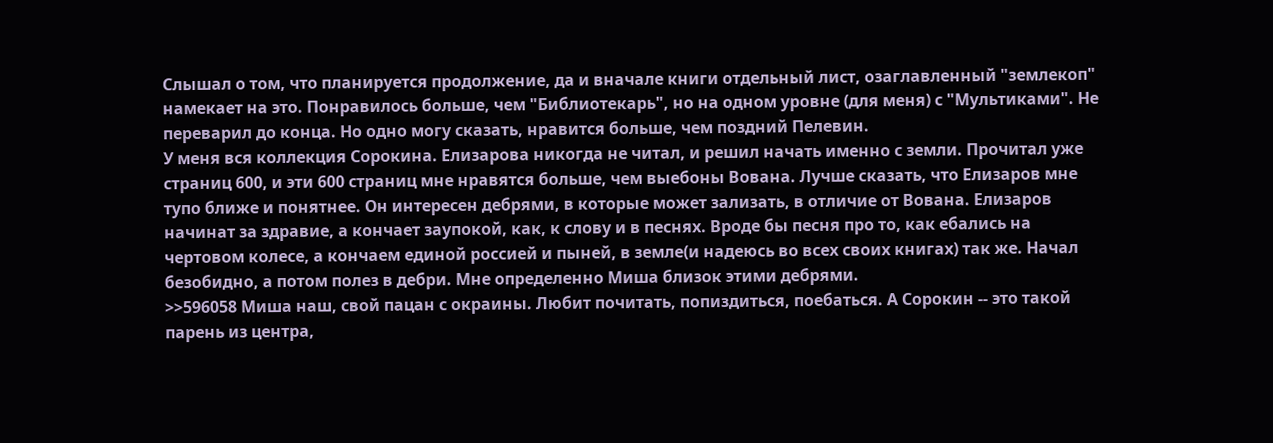Слышал о том, что планируется продолжение, да и вначале книги отдельный лист, озаглавленный "землекоп" намекает на это. Понравилось больше, чем "Библиотекарь", но на одном уровне (для меня) с "Мультиками". Не переварил до конца. Но одно могу сказать, нравится больше, чем поздний Пелевин.
У меня вся коллекция Сорокина. Елизарова никогда не читал, и решил начать именно с земли. Прочитал уже страниц 600, и эти 600 страниц мне нравятся больше, чем выебоны Вована. Лучше сказать, что Елизаров мне тупо ближе и понятнее. Он интересен дебрями, в которые может зализать, в отличие от Вована. Елизаров начинат за здравие, а кончает заупокой, как, к слову и в песнях. Вроде бы песня про то, как ебались на чертовом колесе, а кончаем единой россией и пыней, в земле(и надеюсь во всех своих книгах) так же. Начал безобидно, а потом полез в дебри. Мне определенно Миша близок этими дебрями.
>>596058 Миша наш, свой пацан с окраины. Любит почитать, попиздиться, поебаться. А Сорокин -- это такой парень из центра,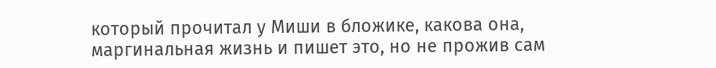который прочитал у Миши в бложике, какова она, маргинальная жизнь и пишет это, но не прожив сам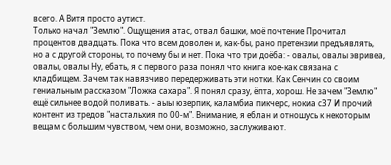всего. А Витя просто аутист.
Только начал "Землю". Ощущения атас, отвал башки, моё почтение Прочитал процентов двадцать. Пока что всем доволен и, как-бы, рано претензии предъявлять, но а с другой стороны, то почему бы и нет. Пока что три доёба: - овалы, овалы эвривеа, овалы, овалы Ну, ебать, я с первого раза понял что книга кое-как связана с кладбищем. Зачем так навязчиво передерживать эти нотки. Как Сенчин со своим гениальным рассказом "Ложка сахара". Я понял сразу, ёпта, хорош. Не зачем "Землю" ещё сильнее водой поливать. - аыы юзерпик, каламбиа пикчерс, нокиа с37 И прочий контент из тредов "настальхия по 00-м". Внимание, я еблан и отношусь к некоторым вещам с большим чувством, чем они, возможно, заслуживают.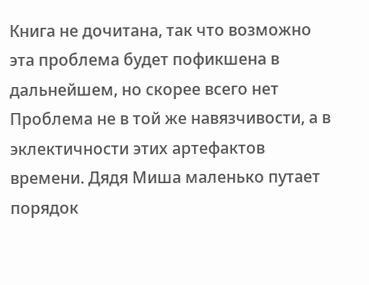Книга не дочитана, так что возможно эта проблема будет пофикшена в дальнейшем, но скорее всего нет Проблема не в той же навязчивости, а в эклектичности этих артефактов времени. Дядя Миша маленько путает порядок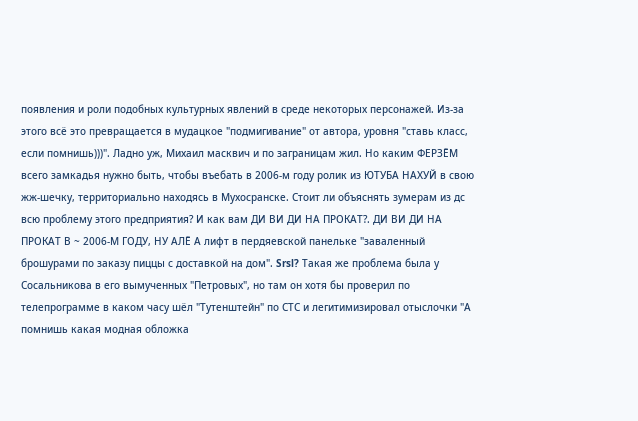появления и роли подобных культурных явлений в среде некоторых персонажей. Из-за этого всё это превращается в мудацкое "подмигивание" от автора, уровня "ставь класс, если помнишь)))". Ладно уж, Михаил масквич и по заграницам жил. Но каким ФЕРЗЁМ всего замкадья нужно быть, чтобы въебать в 2006-м году ролик из ЮТУБА НАХУЙ в свою жж-шечку, территориально находясь в Мухосранске. Стоит ли объяснять зумерам из дс всю проблему этого предприятия? И как вам ДИ ВИ ДИ НА ПРОКАТ?. ДИ ВИ ДИ НА ПРОКАТ В ~ 2006-М ГОДУ, НУ АЛЁ А лифт в пердяевской панельке "заваленный брошурами по заказу пиццы с доставкой на дом". Srsl? Такая же проблема была у Сосальникова в его вымученных "Петровых", но там он хотя бы проверил по телепрограмме в каком часу шёл "Тутенштейн" по СТС и легитимизировал отыслочки "А помнишь какая модная обложка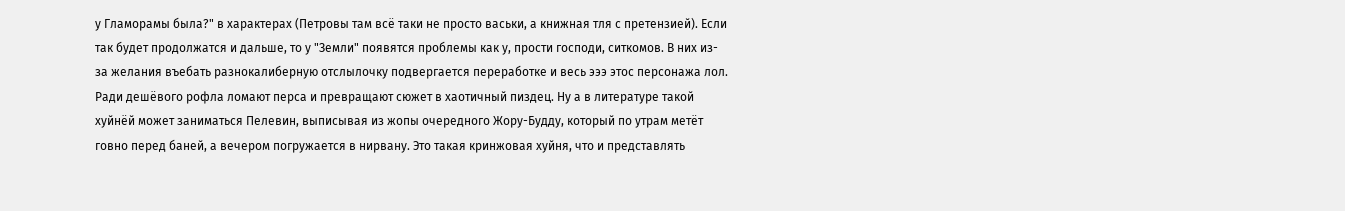у Гламорамы была?" в характерах (Петровы там всё таки не просто васьки, а книжная тля с претензией). Если так будет продолжатся и дальше, то у "Земли" появятся проблемы как у, прости господи, ситкомов. В них из-за желания въебать разнокалиберную отслылочку подвергается переработке и весь эээ этос персонажа лол. Ради дешёвого рофла ломают перса и превращают сюжет в хаотичный пиздец. Ну а в литературе такой хуйнёй может заниматься Пелевин, выписывая из жопы очередного Жору-Будду, который по утрам метёт говно перед баней, а вечером погружается в нирвану. Это такая кринжовая хуйня, что и представлять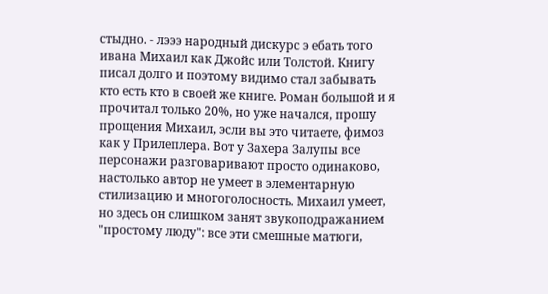стыдно. - лэээ народный дискурс э ебать того ивана Михаил как Джойс или Толстой. Книгу писал долго и поэтому видимо стал забывать кто есть кто в своей же книге. Роман большой и я прочитал только 20%, но уже начался, прошу прощения Михаил, эсли вы это читаете, фимоз как у Прилеплера. Вот у Захера Залупы все персонажи разговаривают просто одинаково, настолько автор не умеет в элементарную стилизацию и многоголосность. Михаил умеет, но здесь он слишком занят звукоподражанием "простому люду": все эти смешные матюги,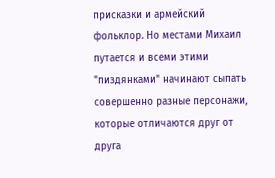присказки и армейский фольклор. Но местами Михаил путается и всеми этими "пиздянками" начинают сыпать совершенно разные персонажи, которые отличаются друг от друга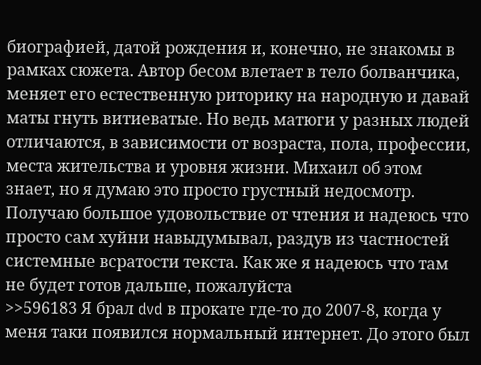биографией, датой рождения и, конечно, не знакомы в рамках сюжета. Автор бесом влетает в тело болванчика, меняет его естественную риторику на народную и давай маты гнуть витиеватые. Но ведь матюги у разных людей отличаются, в зависимости от возраста, пола, профессии, места жительства и уровня жизни. Михаил об этом знает, но я думаю это просто грустный недосмотр. Получаю большое удовольствие от чтения и надеюсь что просто сам хуйни навыдумывал, раздув из частностей системные всратости текста. Как же я надеюсь что там не будет готов дальше, пожалуйста
>>596183 Я брал dvd в прокате где-то до 2007-8, когда у меня таки появился нормальный интернет. До этого был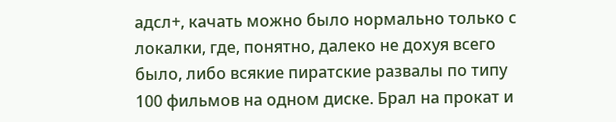адсл+, качать можно было нормально только с локалки, где, понятно, далеко не дохуя всего было, либо всякие пиратские развалы по типу 100 фильмов на одном диске. Брал на прокат и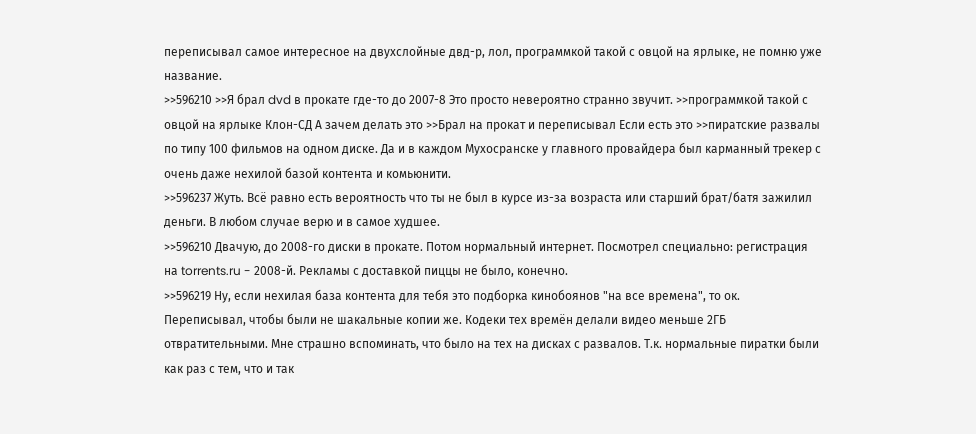переписывал самое интересное на двухслойные двд-р, лол, программкой такой с овцой на ярлыке, не помню уже название.
>>596210 >>Я брал dvd в прокате где-то до 2007-8 Это просто невероятно странно звучит. >>программкой такой с овцой на ярлыке Клон-СД А зачем делать это >>Брал на прокат и переписывал Если есть это >>пиратские развалы по типу 100 фильмов на одном диске. Да и в каждом Мухосранске у главного провайдера был карманный трекер с очень даже нехилой базой контента и комьюнити.
>>596237 Жуть. Всё равно есть вероятность что ты не был в курсе из-за возраста или старший брат/батя зажилил деньги. В любом случае верю и в самое худшее.
>>596210 Двачую, до 2008-го диски в прокате. Потом нормальный интернет. Посмотрел специально: регистрация на torrents.ru - 2008-й. Рекламы с доставкой пиццы не было, конечно.
>>596219 Ну, если нехилая база контента для тебя это подборка кинобоянов "на все времена", то ок. Переписывал, чтобы были не шакальные копии же. Кодеки тех времён делали видео меньше 2ГБ отвратительными. Мне страшно вспоминать, что было на тех на дисках с развалов. Т.к. нормальные пиратки были как раз с тем, что и так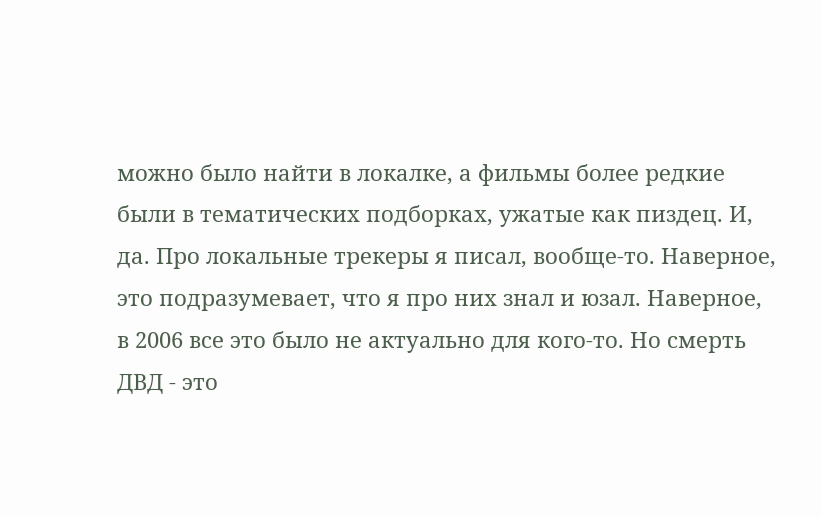можно было найти в локалке, а фильмы более редкие были в тематических подборках, ужатые как пиздец. И, да. Про локальные трекеры я писал, вообще-то. Наверное, это подразумевает, что я про них знал и юзал. Наверное, в 2006 все это было не актуально для кого-то. Но смерть ДВД - это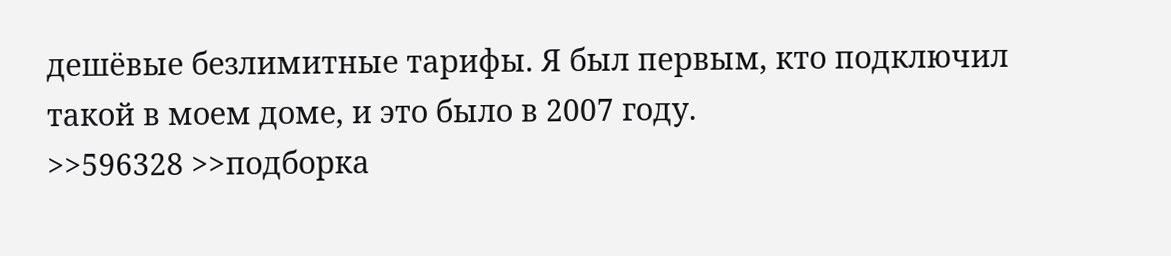дешёвые безлимитные тарифы. Я был первым, кто подключил такой в моем доме, и это было в 2007 году.
>>596328 >>подборка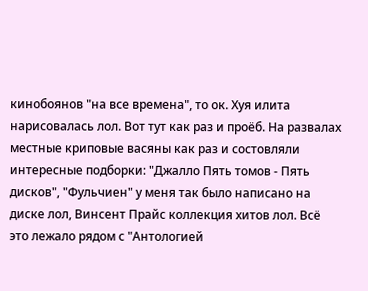кинобоянов "на все времена", то ок. Хуя илита нарисовалась лол. Вот тут как раз и проёб. На развалах местные криповые васяны как раз и состовляли интересные подборки: "Джалло Пять томов - Пять дисков", "Фульчиен" у меня так было написано на диске лол, Винсент Прайс коллекция хитов лол. Всё это лежало рядом с "Антологией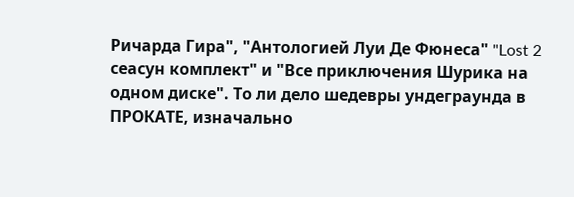Ричарда Гира", "Антологией Луи Де Фюнеса" "Lost 2 сеасун комплект" и "Все приключения Шурика на одном диске". То ли дело шедевры ундеграунда в ПРОКАТЕ, изначально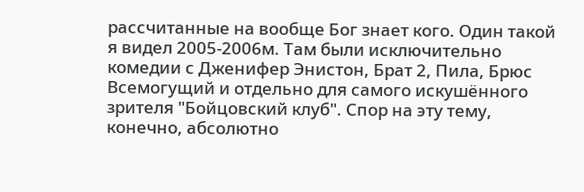рассчитанные на вообще Бог знает кого. Один такой я видел 2005-2006м. Там были исключительно комедии с Дженифер Энистон, Брат 2, Пила, Брюс Всемогущий и отдельно для самого искушённого зрителя "Бойцовский клуб". Спор на эту тему, конечно, абсолютно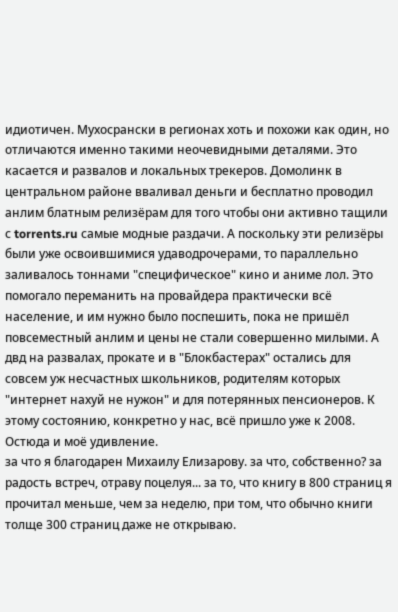идиотичен. Мухосрански в регионах хоть и похожи как один, но отличаются именно такими неочевидными деталями. Это касается и развалов и локальных трекеров. Домолинк в центральном районе вваливал деньги и бесплатно проводил анлим блатным релизёрам для того чтобы они активно тащили с torrents.ru самые модные раздачи. А поскольку эти релизёры были уже освоившимися удаводрочерами, то параллельно заливалось тоннами "специфическое" кино и аниме лол. Это помогало переманить на провайдера практически всё население, и им нужно было поспешить, пока не пришёл повсеместный анлим и цены не стали совершенно милыми. А двд на развалах, прокате и в "Блокбастерах" остались для совсем уж несчастных школьников, родителям которых "интернет нахуй не нужон" и для потерянных пенсионеров. К этому состоянию, конкретно у нас, всё пришло уже к 2008. Остюда и моё удивление.
за что я благодарен Михаилу Елизарову. за что, собственно? за радость встреч, отраву поцелуя... за то, что книгу в 800 страниц я прочитал меньше, чем за неделю, при том, что обычно книги толще 300 страниц даже не открываю.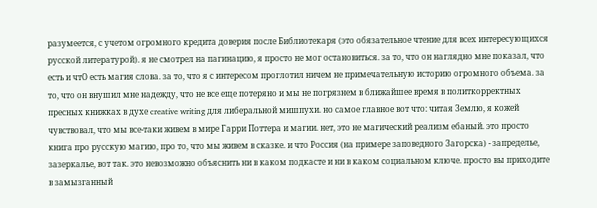разумеется, с учетом огромного кредита доверия после Библиотекаря (это обязательное чтение для всех интересующихся русской литературой). я не смотрел на пагинацию, я просто не мог остановиться. за то, что он наглядно мне показал, что есть и чтО есть магия слова. за то, что я с интересом проглотил ничем не примечательную историю огромного объема. за то, что он внушил мне надежду, что не все еще потеряно и мы не погрязнем в ближайшее время в политкорректных пресных книжках в духе creative writing для либеральной мишпухи. но самое главное вот что: читая Землю, я кожей чувствовал, что мы все-таки живем в мире Гарри Поттера и магии. нет, это не магический реализм ебаный. это просто книга про русскую магию, про то, что мы живем в сказке. и что Россия (на примере заповедного Загорска) - запределье, зазеркалье, вот так. это невозможно объяснить ни в каком подкасте и ни в каком социальном ключе. просто вы приходите в замызганный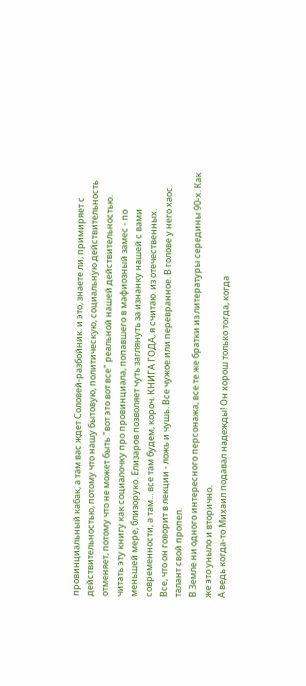провинциальный кабак, а там вас ждет Соловей-разбойник. и это, знаете ли, примиряет с действительностью, потому что нашу бытовую, политическую, социальную действительность отменяет, потому что не может быть "вот это вот все" реальной нашей действительностью. читать эту книгу как социалочку про провинциала, попавшего в мафиозный замес - по меньшей мере, близоруко. Елизаров позволяет чуть заглянуть за изнанку нашей с вами современности, а там... все там будем, короч. КНИГА ГОДА, я считаю. из отечественных.
Все, что он говорит в лекции - ложь и чушь. Все чужое или перевранное. В голове у него хаос. талант свой пропел.
В Земле ни одного интересного персонажа, все те же братки из литературы середины 90-х. Как же это уныло и вторично.
А ведь когда-то Михаил подавал надежды! Он хорош только тогда, когда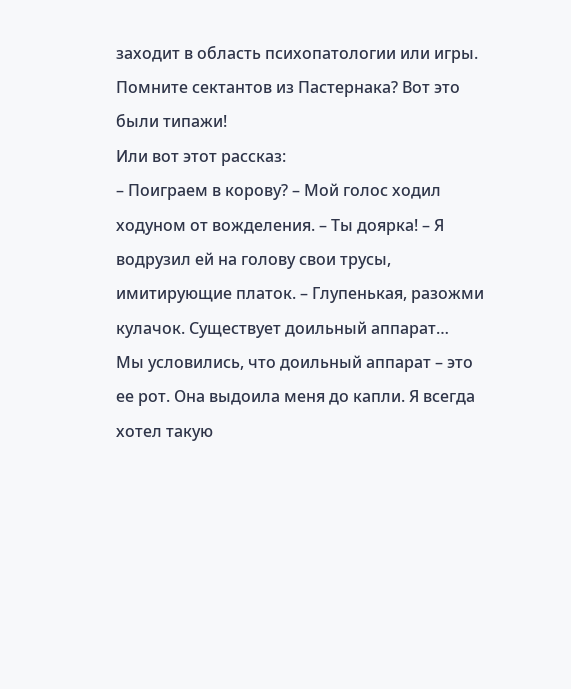заходит в область психопатологии или игры.
Помните сектантов из Пастернака? Вот это были типажи!
Или вот этот рассказ:
– Поиграем в корову? – Мой голос ходил ходуном от вожделения. – Ты доярка! – Я водрузил ей на голову свои трусы, имитирующие платок. – Глупенькая, разожми кулачок. Существует доильный аппарат…
Мы условились, что доильный аппарат – это ее рот. Она выдоила меня до капли. Я всегда хотел такую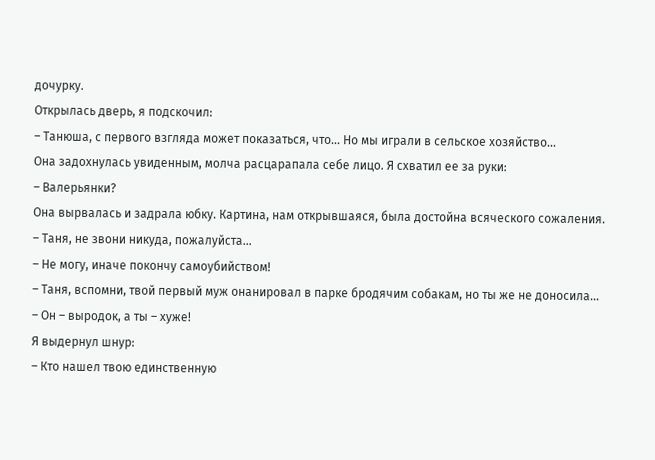дочурку.
Открылась дверь, я подскочил:
– Танюша, с первого взгляда может показаться, что… Но мы играли в сельское хозяйство…
Она задохнулась увиденным, молча расцарапала себе лицо. Я схватил ее за руки:
– Валерьянки?
Она вырвалась и задрала юбку. Картина, нам открывшаяся, была достойна всяческого сожаления.
– Таня, не звони никуда, пожалуйста…
– Не могу, иначе покончу самоубийством!
– Таня, вспомни, твой первый муж онанировал в парке бродячим собакам, но ты же не доносила…
– Он – выродок, а ты – хуже!
Я выдернул шнур:
– Кто нашел твою единственную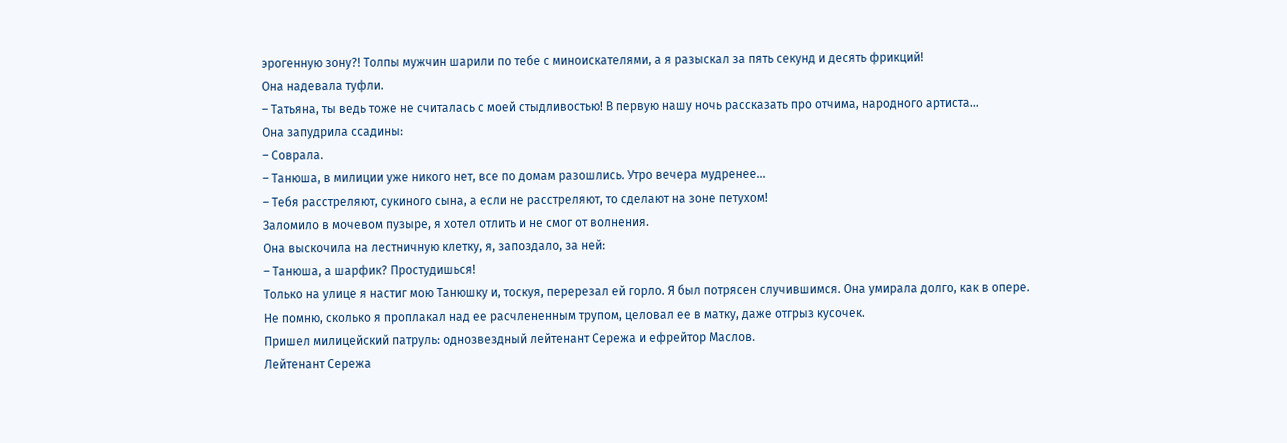эрогенную зону?! Толпы мужчин шарили по тебе с миноискателями, а я разыскал за пять секунд и десять фрикций!
Она надевала туфли.
– Татьяна, ты ведь тоже не считалась с моей стыдливостью! В первую нашу ночь рассказать про отчима, народного артиста…
Она запудрила ссадины:
– Соврала.
– Танюша, в милиции уже никого нет, все по домам разошлись. Утро вечера мудренее…
– Тебя расстреляют, сукиного сына, а если не расстреляют, то сделают на зоне петухом!
Заломило в мочевом пузыре, я хотел отлить и не смог от волнения.
Она выскочила на лестничную клетку, я, запоздало, за ней:
– Танюша, а шарфик? Простудишься!
Только на улице я настиг мою Танюшку и, тоскуя, перерезал ей горло. Я был потрясен случившимся. Она умирала долго, как в опере.
Не помню, сколько я проплакал над ее расчлененным трупом, целовал ее в матку, даже отгрыз кусочек.
Пришел милицейский патруль: однозвездный лейтенант Сережа и ефрейтор Маслов.
Лейтенант Сережа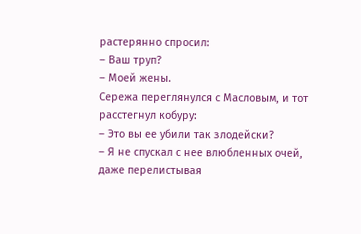растерянно спросил:
– Ваш труп?
– Моей жены.
Сережа переглянулся с Масловым, и тот расстегнул кобуру:
– Это вы ее убили так злодейски?
– Я не спускал с нее влюбленных очей, даже перелистывая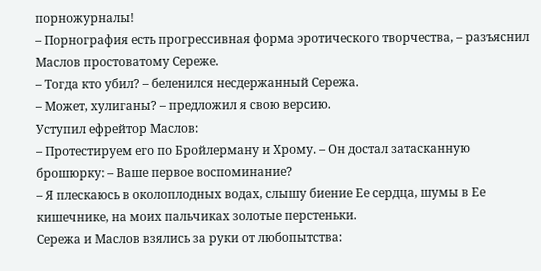порножурналы!
– Порнография есть прогрессивная форма эротического творчества, – разъяснил Маслов простоватому Сереже.
– Тогда кто убил? – беленился несдержанный Сережа.
– Может, хулиганы? – предложил я свою версию.
Уступил ефрейтор Маслов:
– Протестируем его по Бройлерману и Хрому. – Он достал затасканную брошюрку: – Ваше первое воспоминание?
– Я плескаюсь в околоплодных водах, слышу биение Ее сердца, шумы в Ее кишечнике, на моих пальчиках золотые перстеньки.
Сережа и Маслов взялись за руки от любопытства: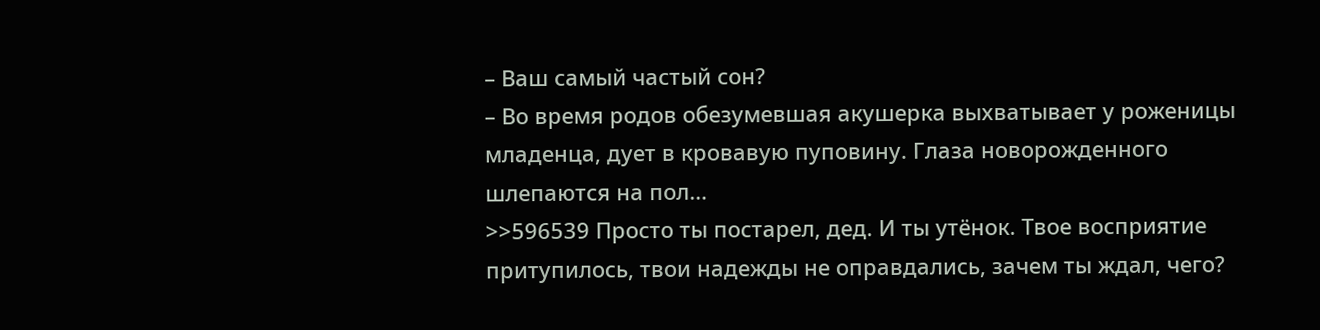– Ваш самый частый сон?
– Во время родов обезумевшая акушерка выхватывает у роженицы младенца, дует в кровавую пуповину. Глаза новорожденного шлепаются на пол…
>>596539 Просто ты постарел, дед. И ты утёнок. Твое восприятие притупилось, твои надежды не оправдались, зачем ты ждал, чего?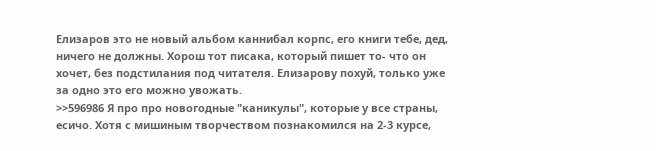Елизаров это не новый альбом каннибал корпс, его книги тебе, дед, ничего не должны. Хорош тот писака, который пишет то- что он хочет, без подстилания под читателя. Елизарову похуй, только уже за одно это его можно увожать.
>>596986 Я про про новогодные "каникулы", которые у все страны, есичо. Хотя с мишиным творчеством познакомился на 2-3 курсе,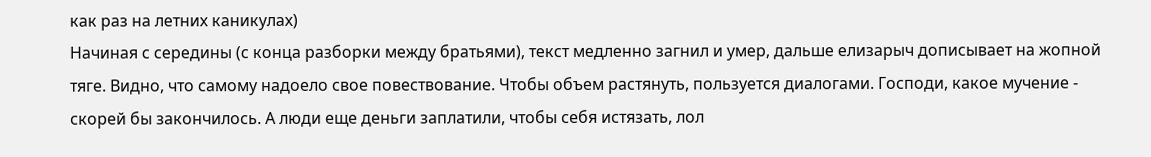как раз на летних каникулах)
Начиная с середины (с конца разборки между братьями), текст медленно загнил и умер, дальше елизарыч дописывает на жопной тяге. Видно, что самому надоело свое повествование. Чтобы объем растянуть, пользуется диалогами. Господи, какое мучение - скорей бы закончилось. А люди еще деньги заплатили, чтобы себя истязать, лол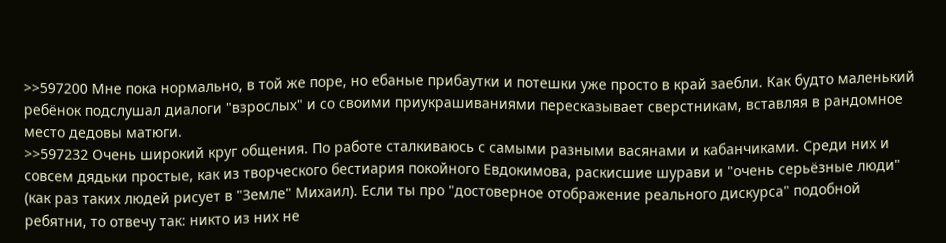>>597200 Мне пока нормально, в той же поре, но ебаные прибаутки и потешки уже просто в край заебли. Как будто маленький ребёнок подслушал диалоги "взрослых" и со своими приукрашиваниями пересказывает сверстникам, вставляя в рандомное место дедовы матюги.
>>597232 Очень широкий круг общения. По работе сталкиваюсь с самыми разными васянами и кабанчиками. Среди них и совсем дядьки простые, как из творческого бестиария покойного Евдокимова, раскисшие шурави и "очень серьёзные люди" (как раз таких людей рисует в "Земле" Михаил). Если ты про "достоверное отображение реального дискурса" подобной ребятни, то отвечу так: никто из них не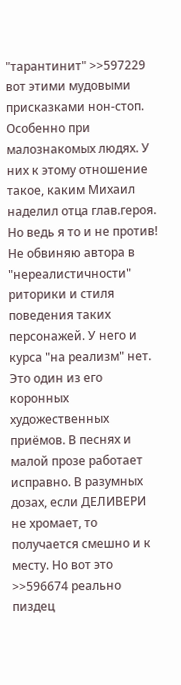"тарантинит" >>597229 вот этими мудовыми присказками нон-стоп. Особенно при малознакомых людях. У них к этому отношение такое, каким Михаил наделил отца глав.героя. Но ведь я то и не против! Не обвиняю автора в "нереалистичности" риторики и стиля поведения таких персонажей. У него и курса "на реализм" нет. Это один из его коронных художественных приёмов. В песнях и малой прозе работает исправно. В разумных дозах, если ДЕЛИВЕРИ не хромает, то получается смешно и к месту. Но вот это >>596674 реально пиздец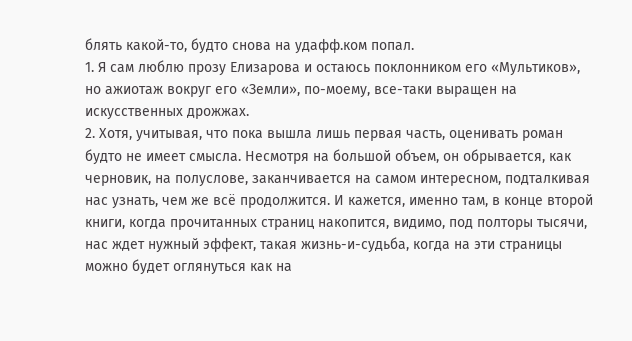блять какой-то, будто снова на удафф.ком попал.
1. Я сам люблю прозу Елизарова и остаюсь поклонником его «Мультиков», но ажиотаж вокруг его «Земли», по-моему, все-таки выращен на искусственных дрожжах.
2. Хотя, учитывая, что пока вышла лишь первая часть, оценивать роман будто не имеет смысла. Несмотря на большой объем, он обрывается, как черновик, на полуслове, заканчивается на самом интересном, подталкивая нас узнать, чем же всё продолжится. И кажется, именно там, в конце второй книги, когда прочитанных страниц накопится, видимо, под полторы тысячи, нас ждет нужный эффект, такая жизнь-и-судьба, когда на эти страницы можно будет оглянуться как на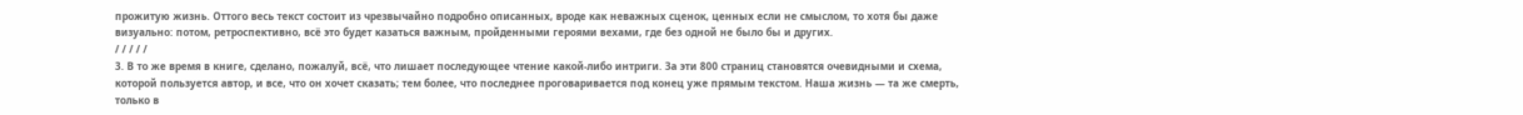прожитую жизнь. Оттого весь текст состоит из чрезвычайно подробно описанных, вроде как неважных сценок, ценных если не смыслом, то хотя бы даже визуально: потом, ретроспективно, всё это будет казаться важным, пройденными героями вехами, где без одной не было бы и других.
/ / / / /
3. В то же время в книге, сделано, пожалуй, всё, что лишает последующее чтение какой-либо интриги. За эти 800 страниц становятся очевидными и схема, которой пользуется автор, и все, что он хочет сказать; тем более, что последнее проговаривается под конец уже прямым текстом. Наша жизнь — та же смерть, только в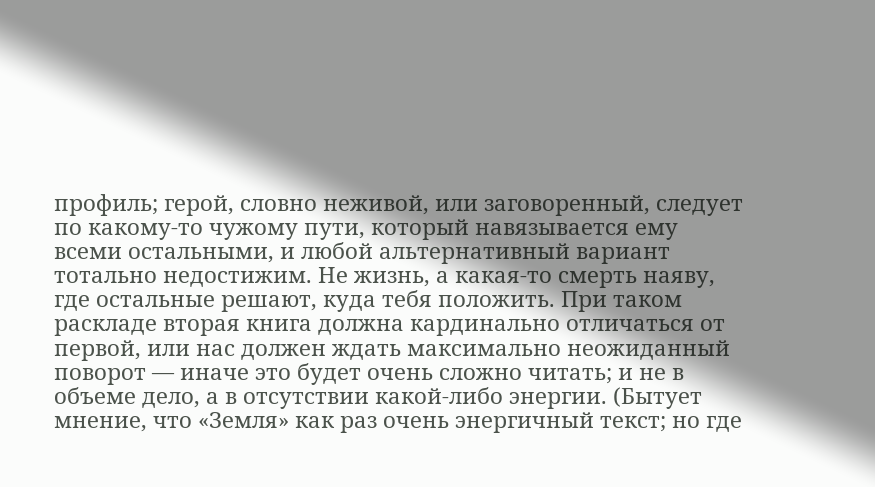профиль; герой, словно неживой, или заговоренный, следует по какому-то чужому пути, который навязывается ему всеми остальными, и любой альтернативный вариант тотально недостижим. Не жизнь, а какая-то смерть наяву, где остальные решают, куда тебя положить. При таком раскладе вторая книга должна кардинально отличаться от первой, или нас должен ждать максимально неожиданный поворот — иначе это будет очень сложно читать; и не в объеме дело, а в отсутствии какой-либо энергии. (Бытует мнение, что «Земля» как раз очень энергичный текст; но где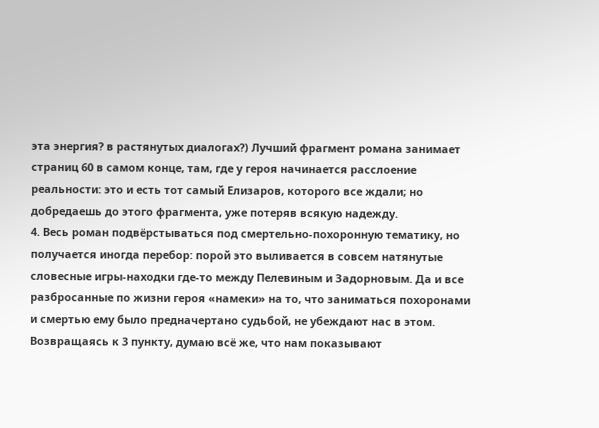эта энергия? в растянутых диалогах?) Лучший фрагмент романа занимает страниц 60 в самом конце, там, где у героя начинается расслоение реальности: это и есть тот самый Елизаров, которого все ждали; но добредаешь до этого фрагмента, уже потеряв всякую надежду.
4. Весь роман подвёрстываться под смертельно-похоронную тематику, но получается иногда перебор: порой это выливается в совсем натянутые словесные игры-находки где-то между Пелевиным и Задорновым. Да и все разбросанные по жизни героя «намеки» на то, что заниматься похоронами и смертью ему было предначертано судьбой, не убеждают нас в этом. Возвращаясь к 3 пункту, думаю всё же, что нам показывают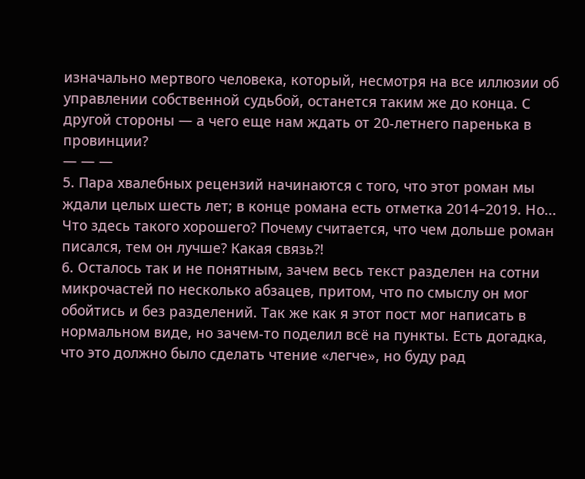изначально мертвого человека, который, несмотря на все иллюзии об управлении собственной судьбой, останется таким же до конца. С другой стороны — а чего еще нам ждать от 20-летнего паренька в провинции?
— — —
5. Пара хвалебных рецензий начинаются с того, что этот роман мы ждали целых шесть лет; в конце романа есть отметка 2014–2019. Но... Что здесь такого хорошего? Почему считается, что чем дольше роман писался, тем он лучше? Какая связь?!
6. Осталось так и не понятным, зачем весь текст разделен на сотни микрочастей по несколько абзацев, притом, что по смыслу он мог обойтись и без разделений. Так же как я этот пост мог написать в нормальном виде, но зачем-то поделил всё на пункты. Есть догадка, что это должно было сделать чтение «легче», но буду рад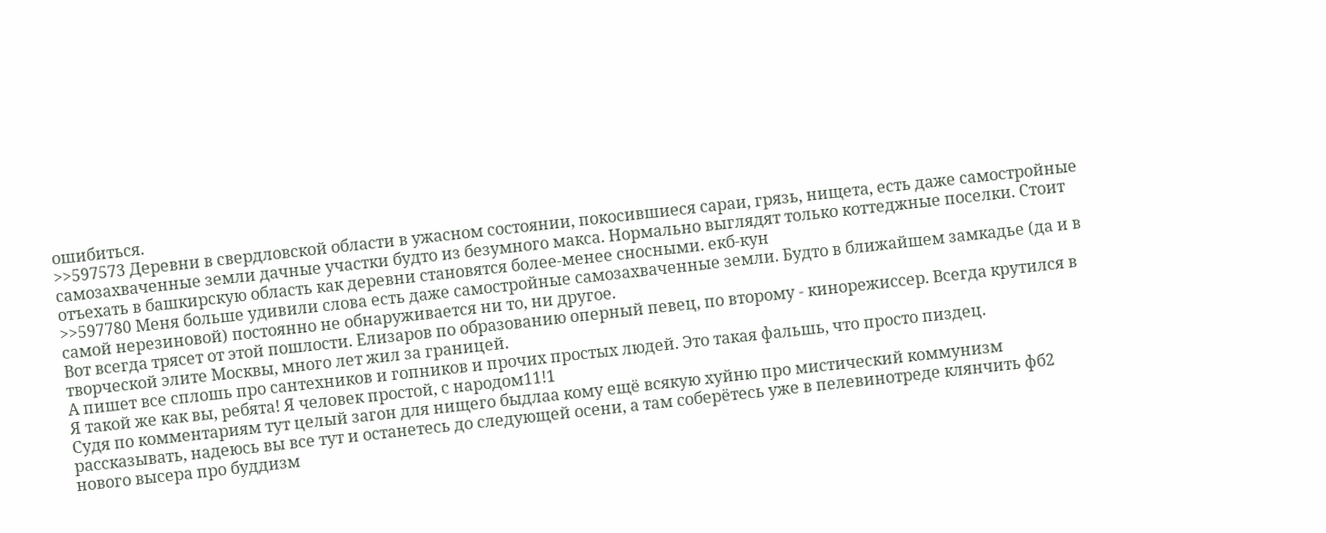ошибиться.
>>597573 Деревни в свердловской области в ужасном состоянии, покосившиеся сараи, грязь, нищета, есть даже самостройные самозахваченные земли дачные участки будто из безумного макса. Нормально выглядят только коттеджные поселки. Стоит отъехать в башкирскую область как деревни становятся более-менее сносными. екб-кун
>>597780 Меня больше удивили слова есть даже самостройные самозахваченные земли. Будто в ближайшем замкадье (да и в самой нерезиновой) постоянно не обнаруживается ни то, ни другое.
Вот всегда трясет от этой пошлости. Елизаров по образованию оперный певец, по второму - кинорежиссер. Всегда крутился в творческой элите Москвы, много лет жил за границей.
А пишет все сплошь про сантехников и гопников и прочих простых людей. Это такая фальшь, что просто пиздец.
Я такой же как вы, ребята! Я человек простой, с народом11!1
Судя по комментариям тут целый загон для нищего быдлаа кому ещё всякую хуйню про мистический коммунизм рассказывать, надеюсь вы все тут и останетесь до следующей осени, а там соберётесь уже в пелевинотреде клянчить фб2 нового высера про буддизм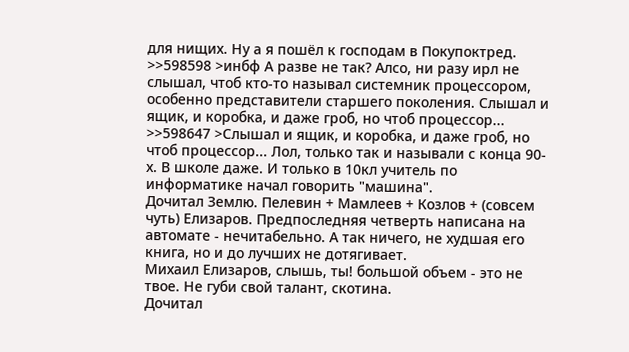для нищих. Ну а я пошёл к господам в Покупоктред.
>>598598 >инбф А разве не так? Алсо, ни разу ирл не слышал, чтоб кто-то называл системник процессором, особенно представители старшего поколения. Слышал и ящик, и коробка, и даже гроб, но чтоб процессор...
>>598647 >Слышал и ящик, и коробка, и даже гроб, но чтоб процессор... Лол, только так и называли с конца 90-х. В школе даже. И только в 10кл учитель по информатике начал говорить "машина".
Дочитал Землю. Пелевин + Мамлеев + Козлов + (совсем чуть) Елизаров. Предпоследняя четверть написана на автомате - нечитабельно. А так ничего, не худшая его книга, но и до лучших не дотягивает.
Михаил Елизаров, слышь, ты! большой объем - это не твое. Не губи свой талант, скотина.
Дочитал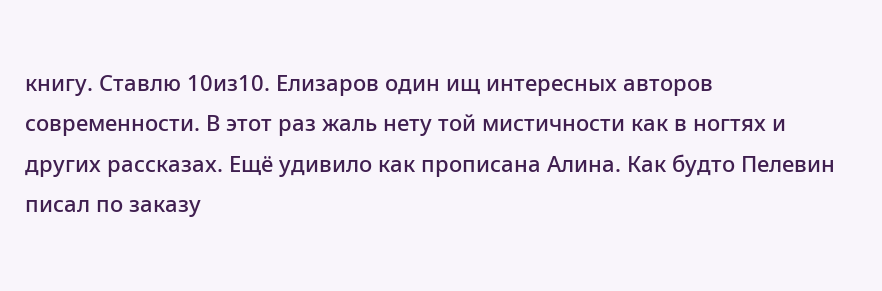книгу. Ставлю 10из10. Елизаров один ищ интересных авторов современности. В этот раз жаль нету той мистичности как в ногтях и других рассказах. Ещё удивило как прописана Алина. Как будто Пелевин писал по заказу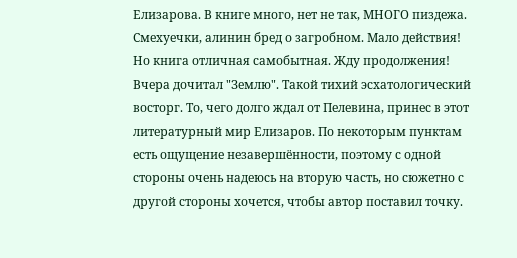Елизарова. В книге много, нет не так, МНОГО пиздежа. Смехуечки, алинин бред о загробном. Мало действия! Но книга отличная самобытная. Жду продолжения!
Вчера дочитал "Землю". Такой тихий эсхатологический восторг. То, чего долго ждал от Пелевина, принес в этот литературный мир Елизаров. По некоторым пунктам есть ощущение незавершённости, поэтому с одной стороны очень надеюсь на вторую часть, но сюжетно с другой стороны хочется, чтобы автор поставил точку.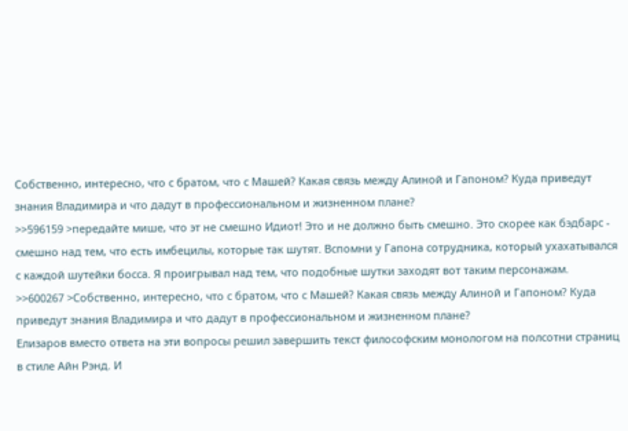Собственно, интересно, что с братом, что с Машей? Какая связь между Алиной и Гапоном? Куда приведут знания Владимира и что дадут в профессиональном и жизненном плане?
>>596159 >передайте мише, что эт не смешно Идиот! Это и не должно быть смешно. Это скорее как бэдбарс - смешно над тем, что есть имбецилы, которые так шутят. Вспомни у Гапона сотрудника, который ухахатывался с каждой шутейки босса. Я проигрывал над тем, что подобные шутки заходят вот таким персонажам.
>>600267 >Собственно, интересно, что с братом, что с Машей? Какая связь между Алиной и Гапоном? Куда приведут знания Владимира и что дадут в профессиональном и жизненном плане?
Елизаров вместо ответа на эти вопросы решил завершить текст философским монологом на полсотни страниц в стиле Айн Рэнд. И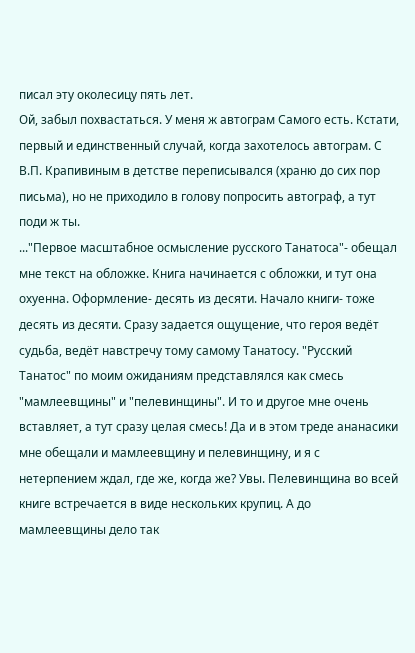писал эту околесицу пять лет.
Ой, забыл похвастаться. У меня ж автограм Самого есть. Кстати, первый и единственный случай, когда захотелось автограм. С В.П. Крапивиным в детстве переписывался (храню до сих пор письма), но не приходило в голову попросить автограф, а тут поди ж ты.
..."Первое масштабное осмысление русского Танатоса"- обещал мне текст на обложке. Книга начинается с обложки, и тут она охуенна. Оформление- десять из десяти. Начало книги- тоже десять из десяти. Сразу задается ощущение, что героя ведёт судьба, ведёт навстречу тому самому Танатосу. "Русский Танатос" по моим ожиданиям представлялся как смесь "мамлеевщины" и "пелевинщины". И то и другое мне очень вставляет, а тут сразу целая смесь! Да и в этом треде ананасики мне обещали и мамлеевщину и пелевинщину, и я с нетерпением ждал, где же, когда же? Увы. Пелевинщина во всей книге встречается в виде нескольких крупиц. А до мамлеевщины дело так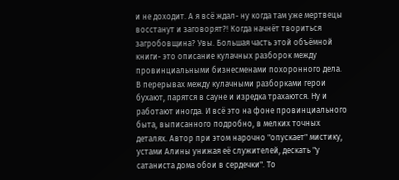и не доходит. А я всё ждал- ну когда там уже мертвецы восстанут и заговорят?! Когда начнёт твориться загробовщина? Увы. Большая часть этой объёмной книги- это описание кулачных разборок между провинциальными бизнесменами похоронного дела. В перерывах между кулачными разборками герои бухают, парятся в сауне и изредка трахаются. Ну и работают иногда. И всё это на фоне провинциального быта, выписанного подробно, в мелких точных деталях. Автор при этом нарочно "опускает" мистику, устами Алины унижая её служителей, дескать "у сатаниста дома обои в сердечки". То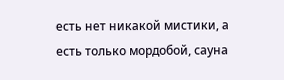есть нет никакой мистики, а есть только мордобой, сауна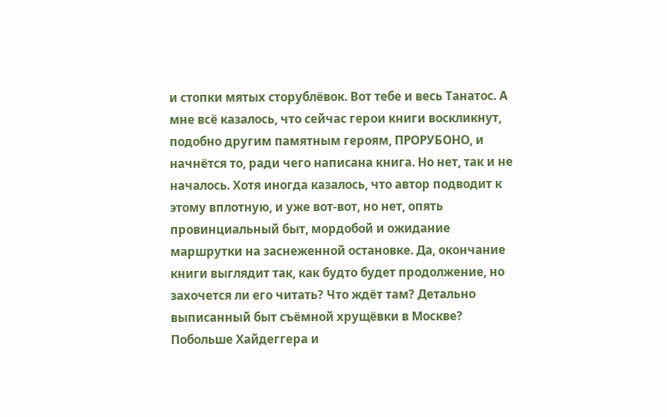и стопки мятых сторублёвок. Вот тебе и весь Танатос. А мне всё казалось, что сейчас герои книги воскликнут, подобно другим памятным героям, ПРОРУБОНО, и начнётся то, ради чего написана книга. Но нет, так и не началось. Хотя иногда казалось, что автор подводит к этому вплотную, и уже вот-вот, но нет, опять провинциальный быт, мордобой и ожидание маршрутки на заснеженной остановке. Да, окончание книги выглядит так, как будто будет продолжение, но захочется ли его читать? Что ждёт там? Детально выписанный быт съёмной хрущёвки в Москве? Побольше Хайдеггера и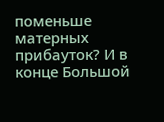поменьше матерных прибауток? И в конце Большой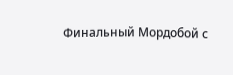Финальный Мордобой с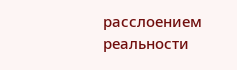расслоением реальности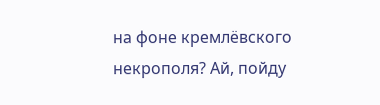на фоне кремлёвского некрополя? Ай, пойду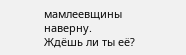мамлеевщины наверну.
Ждёшь ли ты её?